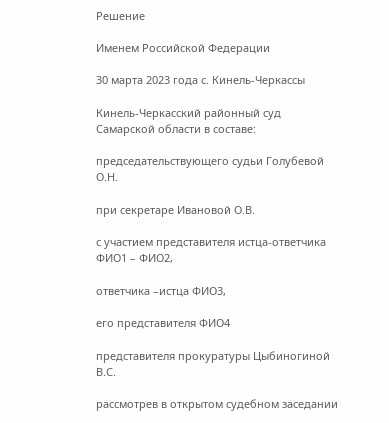Решение

Именем Российской Федерации

30 марта 2023 года с. Кинель-Черкассы

Кинель-Черкасский районный суд Самарской области в составе:

председательствующего судьи Голубевой О.Н.

при секретаре Ивановой О.В.

с участием представителя истца-ответчика ФИО1 – ФИО2,

ответчика –истца ФИО3,

его представителя ФИО4

представителя прокуратуры Цыбиногиной В.С.

рассмотрев в открытом судебном заседании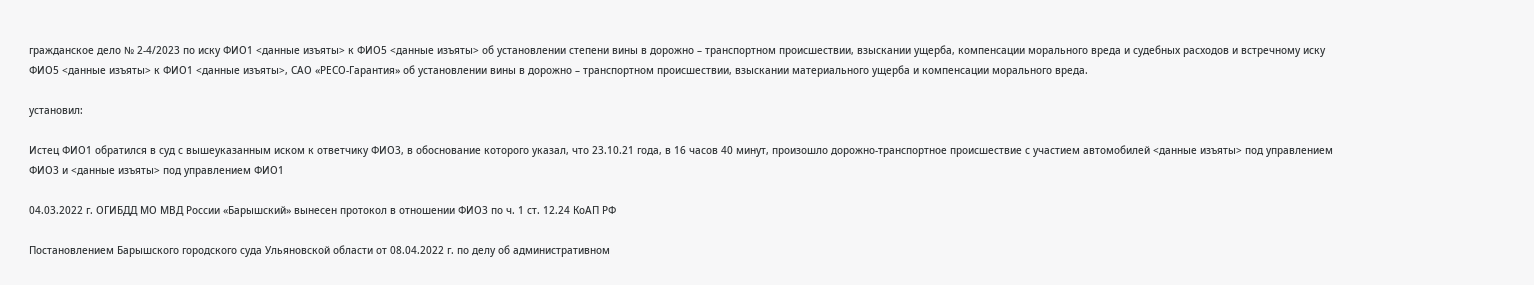гражданское дело № 2-4/2023 по иску ФИО1 <данные изъяты> к ФИО5 <данные изъяты> об установлении степени вины в дорожно – транспортном происшествии, взыскании ущерба, компенсации морального вреда и судебных расходов и встречному иску ФИО5 <данные изъяты> к ФИО1 <данные изъяты>, САО «РЕСО-Гарантия» об установлении вины в дорожно – транспортном происшествии, взыскании материального ущерба и компенсации морального вреда.

установил:

Истец ФИО1 обратился в суд с вышеуказанным иском к ответчику ФИО3, в обоснование которого указал, что 23.10.21 года, в 16 часов 40 минут, произошло дорожно-транспортное происшествие с участием автомобилей <данные изъяты> под управлением ФИО3 и <данные изъяты> под управлением ФИО1

04.03.2022 г. ОГИБДД МО МВД России «Барышский» вынесен протокол в отношении ФИО3 по ч. 1 ст. 12.24 КоАП РФ

Постановлением Барышского городского суда Ульяновской области от 08.04.2022 г. по делу об административном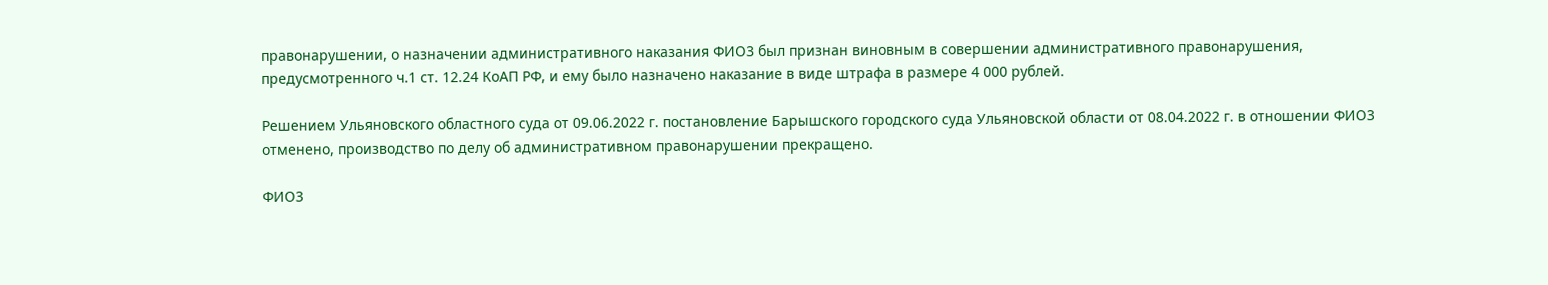правонарушении, о назначении административного наказания ФИО3 был признан виновным в совершении административного правонарушения, предусмотренного ч.1 ст. 12.24 КоАП РФ, и ему было назначено наказание в виде штрафа в размере 4 000 рублей.

Решением Ульяновского областного суда от 09.06.2022 г. постановление Барышского городского суда Ульяновской области от 08.04.2022 г. в отношении ФИО3 отменено, производство по делу об административном правонарушении прекращено.

ФИО3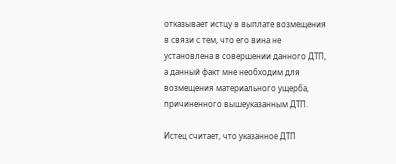отказывает истцу в выплате возмещения в связи с тем, что его вина не установлена в совершении данного ДТП, а данный факт мне необходим для возмещения материального ущерба, причиненного вышеуказанным ДТП.

Истец считает, что указанное ДТП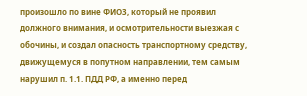произошло по вине ФИО3, который не проявил должного внимания, и осмотрительности выезжая с обочины, и создал опасность транспортному средству, движущемуся в попутном направлении, тем самым нарушил п. 1.1. ПДД РФ, а именно перед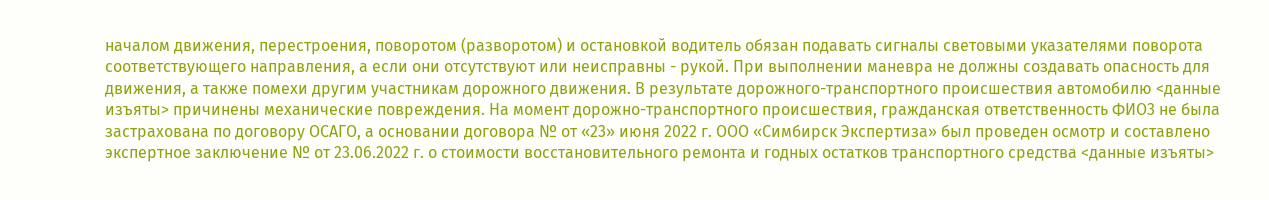началом движения, перестроения, поворотом (разворотом) и остановкой водитель обязан подавать сигналы световыми указателями поворота соответствующего направления, а если они отсутствуют или неисправны - рукой. При выполнении маневра не должны создавать опасность для движения, а также помехи другим участникам дорожного движения. В результате дорожного-транспортного происшествия автомобилю <данные изъяты> причинены механические повреждения. На момент дорожно-транспортного происшествия, гражданская ответственность ФИО3 не была застрахована по договору ОСАГО, а основании договора № от «23» июня 2022 г. ООО «Симбирск Экспертиза» был проведен осмотр и составлено экспертное заключение № от 23.06.2022 г. о стоимости восстановительного ремонта и годных остатков транспортного средства <данные изъяты>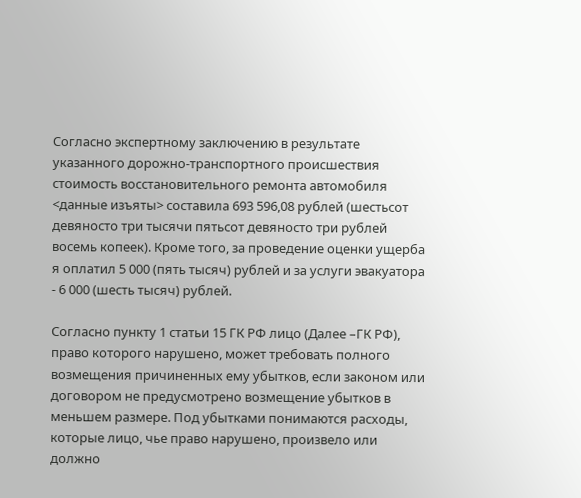Согласно экспертному заключению в результате указанного дорожно-транспортного происшествия стоимость восстановительного ремонта автомобиля <данные изъяты> составила 693 596,08 рублей (шестьсот девяносто три тысячи пятьсот девяносто три рублей восемь копеек). Кроме того, за проведение оценки ущерба я оплатил 5 000 (пять тысяч) рублей и за услуги эвакуатора - 6 000 (шесть тысяч) рублей.

Согласно пункту 1 статьи 15 ГК РФ лицо (Далее –ГК РФ), право которого нарушено, может требовать полного возмещения причиненных ему убытков, если законом или договором не предусмотрено возмещение убытков в меньшем размере. Под убытками понимаются расходы, которые лицо, чье право нарушено, произвело или должно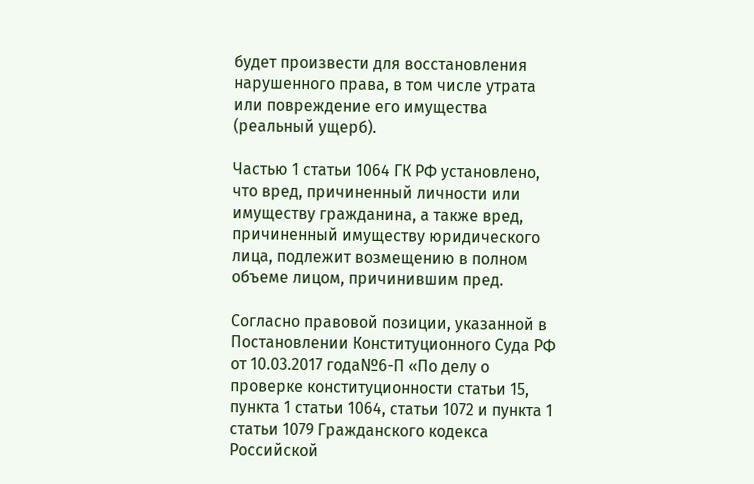будет произвести для восстановления нарушенного права, в том числе утрата или повреждение его имущества (реальный ущерб).

Частью 1 статьи 1064 ГК РФ установлено, что вред, причиненный личности или имуществу гражданина, а также вред, причиненный имуществу юридического лица, подлежит возмещению в полном объеме лицом, причинившим пред.

Согласно правовой позиции, указанной в Постановлении Конституционного Суда РФ от 10.03.2017 года№6-П «По делу о проверке конституционности статьи 15, пункта 1 статьи 1064, статьи 1072 и пункта 1 статьи 1079 Гражданского кодекса Российской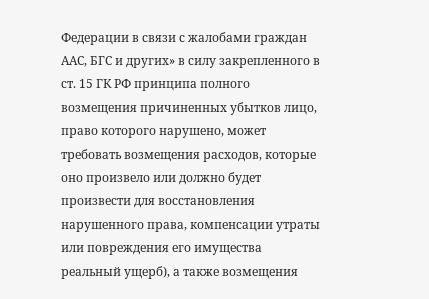Федерации в связи с жалобами граждан ААС, БГС и других» в силу закрепленного в ст. 15 ГК РФ принципа полного возмещения причиненных убытков лицо, право которого нарушено, может требовать возмещения расходов, которые оно произвело или должно будет произвести для восстановления нарушенного права, компенсации утраты или повреждения его имущества реальный ущерб), а также возмещения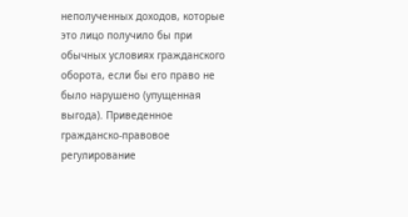неполученных доходов, которые это лицо получило бы при обычных условиях гражданского оборота, если бы его право не было нарушено (упущенная выгода). Приведенное гражданско-правовое регулирование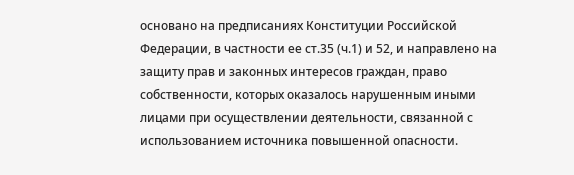основано на предписаниях Конституции Российской Федерации, в частности ее ст.35 (ч.1) и 52, и направлено на защиту прав и законных интересов граждан, право собственности, которых оказалось нарушенным иными лицами при осуществлении деятельности, связанной с использованием источника повышенной опасности.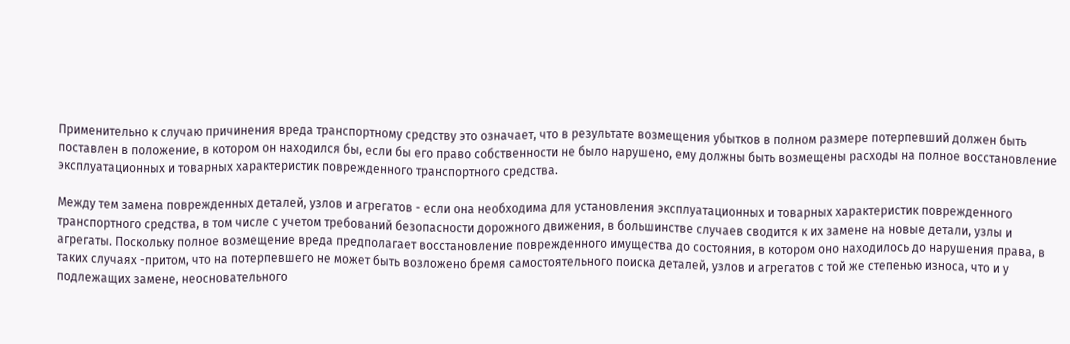Применительно к случаю причинения вреда транспортному средству это означает, что в результате возмещения убытков в полном размере потерпевший должен быть поставлен в положение, в котором он находился бы, если бы его право собственности не было нарушено, ему должны быть возмещены расходы на полное восстановление эксплуатационных и товарных характеристик поврежденного транспортного средства.

Между тем замена поврежденных деталей, узлов и агрегатов - если она необходима для установления эксплуатационных и товарных характеристик поврежденного транспортного средства, в том числе с учетом требований безопасности дорожного движения, в большинстве случаев сводится к их замене на новые детали, узлы и агрегаты. Поскольку полное возмещение вреда предполагает восстановление поврежденного имущества до состояния, в котором оно находилось до нарушения права, в таких случаях -притом, что на потерпевшего не может быть возложено бремя самостоятельного поиска деталей, узлов и агрегатов с той же степенью износа, что и у подлежащих замене, неосновательного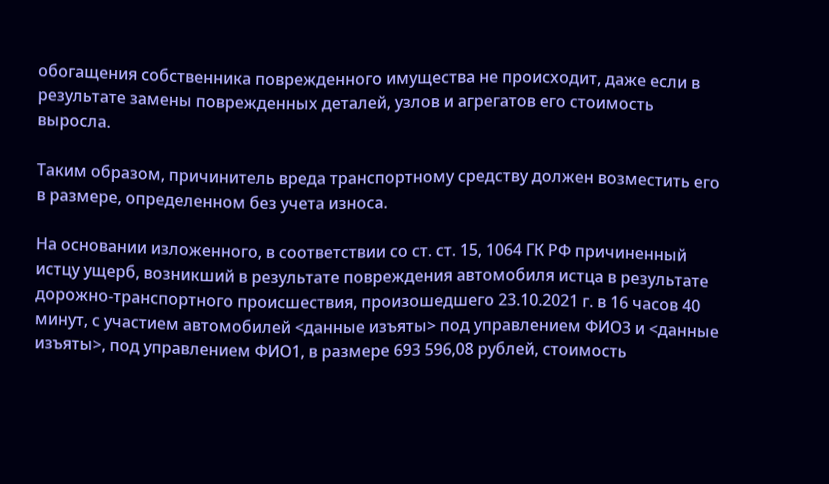обогащения собственника поврежденного имущества не происходит, даже если в результате замены поврежденных деталей, узлов и агрегатов его стоимость выросла.

Таким образом, причинитель вреда транспортному средству должен возместить его в размере, определенном без учета износа.

На основании изложенного, в соответствии со ст. ст. 15, 1064 ГК РФ причиненный истцу ущерб, возникший в результате повреждения автомобиля истца в результате дорожно-транспортного происшествия, произошедшего 23.10.2021 г. в 16 часов 40 минут, с участием автомобилей <данные изъяты> под управлением ФИО3 и <данные изъяты>, под управлением ФИО1, в размере 693 596,08 рублей, стоимость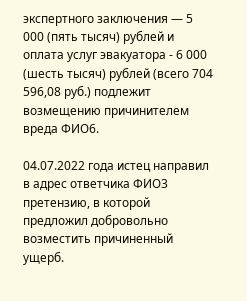экспертного заключения — 5 000 (пять тысяч) рублей и оплата услуг эвакуатора - 6 000 (шесть тысяч) рублей (всего 704 596,08 руб.) подлежит возмещению причинителем вреда ФИО6.

04.07.2022 года истец направил в адрес ответчика ФИО3 претензию, в которой предложил добровольно возместить причиненный ущерб.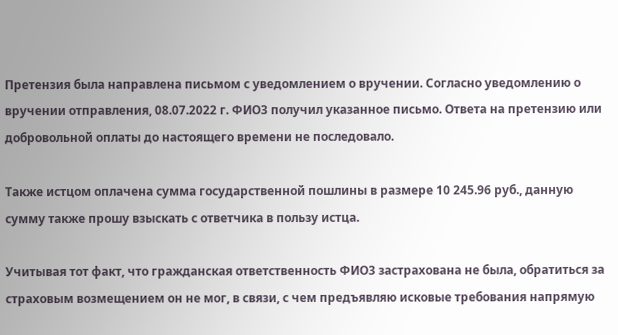Претензия была направлена письмом с уведомлением о вручении. Согласно уведомлению о вручении отправления, 08.07.2022 г. ФИО3 получил указанное письмо. Ответа на претензию или добровольной оплаты до настоящего времени не последовало.

Также истцом оплачена сумма государственной пошлины в размере 10 245.96 руб., данную сумму также прошу взыскать с ответчика в пользу истца.

Учитывая тот факт, что гражданская ответственность ФИО3 застрахована не была, обратиться за страховым возмещением он не мог, в связи, с чем предъявляю исковые требования напрямую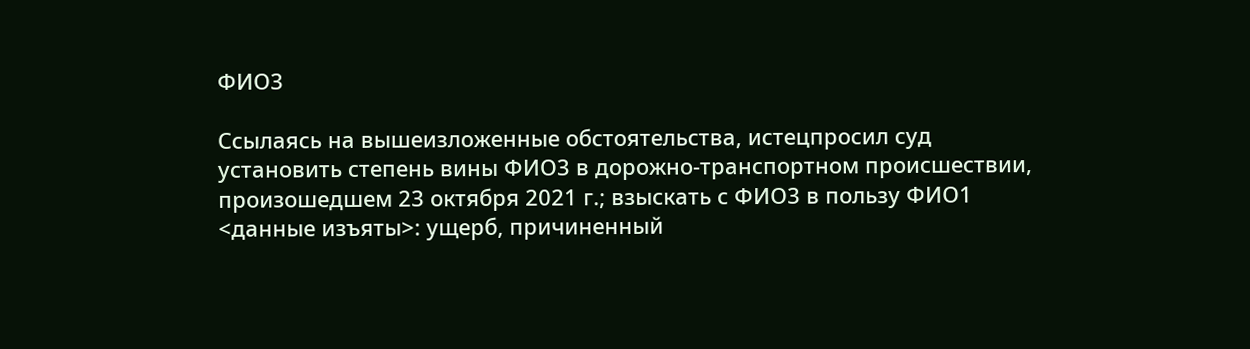ФИО3

Ссылаясь на вышеизложенные обстоятельства, истецпросил суд установить степень вины ФИО3 в дорожно-транспортном происшествии, произошедшем 23 октября 2021 г.; взыскать с ФИО3 в пользу ФИО1 <данные изъяты>: ущерб, причиненный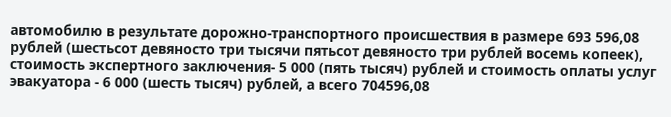автомобилю в результате дорожно-транспортного происшествия в размере 693 596,08 рублей (шестьсот девяносто три тысячи пятьсот девяносто три рублей восемь копеек), стоимость экспертного заключения- 5 000 (пять тысяч) рублей и стоимость оплаты услуг эвакуатора - 6 000 (шесть тысяч) рублей, а всего 704596,08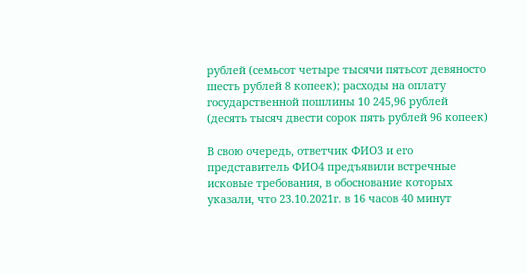рублей (семьсот четыре тысячи пятьсот девяносто шесть рублей 8 копеек); расходы на оплату государственной пошлины 10 245,96 рублей (десять тысяч двести сорок пять рублей 96 копеек)

В свою очередь, ответчик ФИО3 и его представитель ФИО4 предъявили встречные исковые требования, в обоснование которых указали, что 23.10.2021г. в 16 часов 40 минут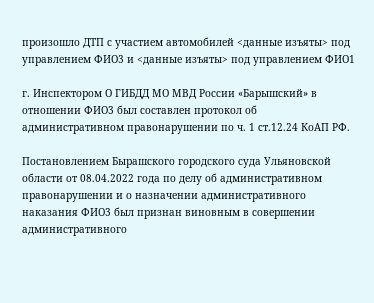произошло ДТП с участием автомобилей <данные изъяты> под управлением ФИО3 и <данные изъяты> под управлением ФИО1

г. Инспектором О ГИБДД МО МВД России «Барышский» в отношении ФИО3 был составлен протокол об административном правонарушении по ч. 1 ст.12.24 КоАП РФ.

Постановлением Бырашского городского суда Ульяновской области от 08.04.2022 года по делу об административном правонарушении и о назначении административного наказания ФИО3 был признан виновным в совершении административного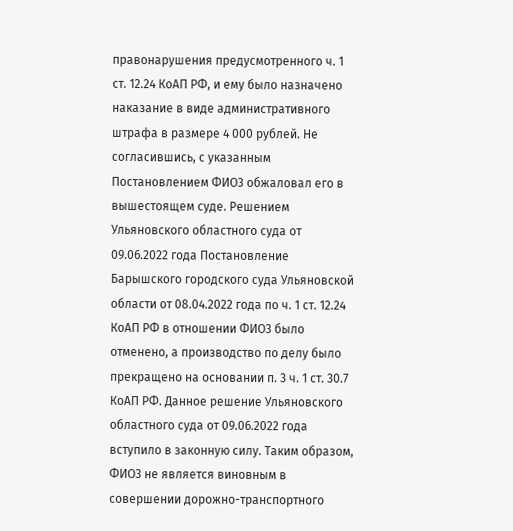правонарушения предусмотренного ч. 1 ст. 12.24 КоАП РФ, и ему было назначено наказание в виде административного штрафа в размере 4 000 рублей. Не согласившись, с указанным Постановлением ФИО3 обжаловал его в вышестоящем суде. Решением Ульяновского областного суда от 09.06.2022 года Постановление Барышского городского суда Ульяновской области от 08.04.2022 года по ч. 1 ст. 12.24 КоАП РФ в отношении ФИО3 было отменено, а производство по делу было прекращено на основании п. 3 ч. 1 ст. 30.7 КоАП РФ. Данное решение Ульяновского областного суда от 09.06.2022 года вступило в законную силу. Таким образом, ФИО3 не является виновным в совершении дорожно-транспортного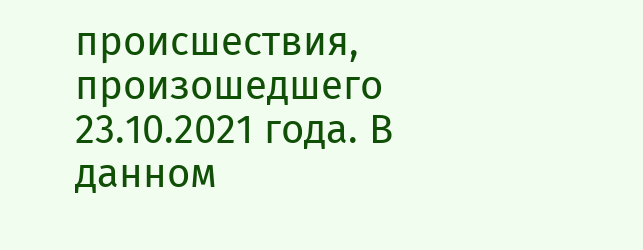происшествия, произошедшего 23.10.2021 года. В данном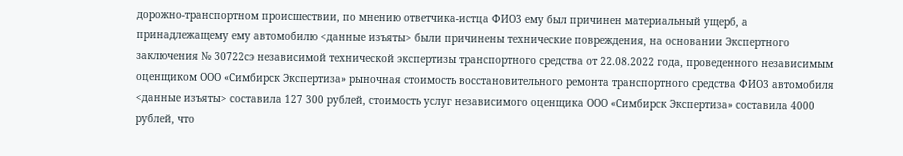дорожно-транспортном происшествии, по мнению ответчика-истца ФИО3 ему был причинен материальный ущерб, а принадлежащему ему автомобилю <данные изъяты> были причинены технические повреждения, на основании Экспертного заключения № 30722сэ независимой технической экспертизы транспортного средства от 22.08.2022 года, проведенного независимым оценщиком ООО «Симбирск Экспертиза» рыночная стоимость восстановительного ремонта транспортного средства ФИО3 автомобиля <данные изъяты> составила 127 300 рублей, стоимость услуг независимого оценщика ООО «Симбирск Экспертиза» составила 4000 рублей, что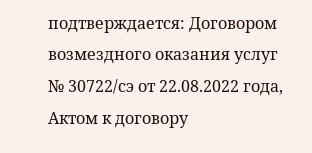подтверждается: Договором возмездного оказания услуг № 30722/сэ от 22.08.2022 года, Актом к договору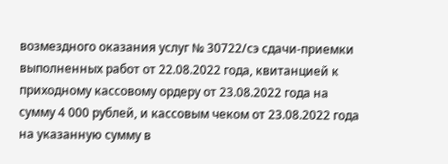возмездного оказания услуг № 30722/сэ сдачи-приемки выполненных работ от 22.08.2022 года, квитанцией к приходному кассовому ордеру от 23.08.2022 года на сумму 4 000 рублей, и кассовым чеком от 23.08.2022 года на указанную сумму в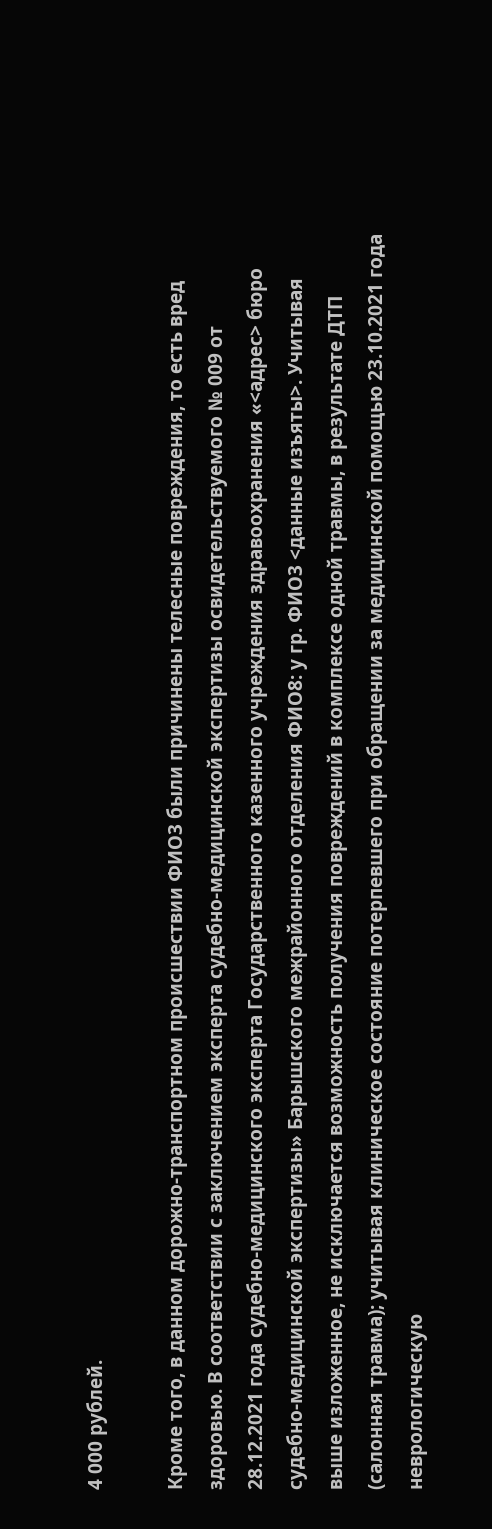4 000 рублей.

Кроме того, в данном дорожно-транспортном происшествии ФИО3 были причинены телесные повреждения, то есть вред здоровью. В соответствии с заключением эксперта судебно-медицинской экспертизы освидетельствуемого № 009 от 28.12.2021 года судебно-медицинского эксперта Государственного казенного учреждения здравоохранения «<адрес> бюро судебно-медицинской экспертизы» Барышского межрайонного отделения ФИО8: у гр. ФИО3 <данные изъяты>. Учитывая выше изложенное, не исключается возможность получения повреждений в комплексе одной травмы, в результате ДТП (салонная травма); учитывая клиническое состояние потерпевшего при обращении за медицинской помощью 23.10.2021 года неврологическую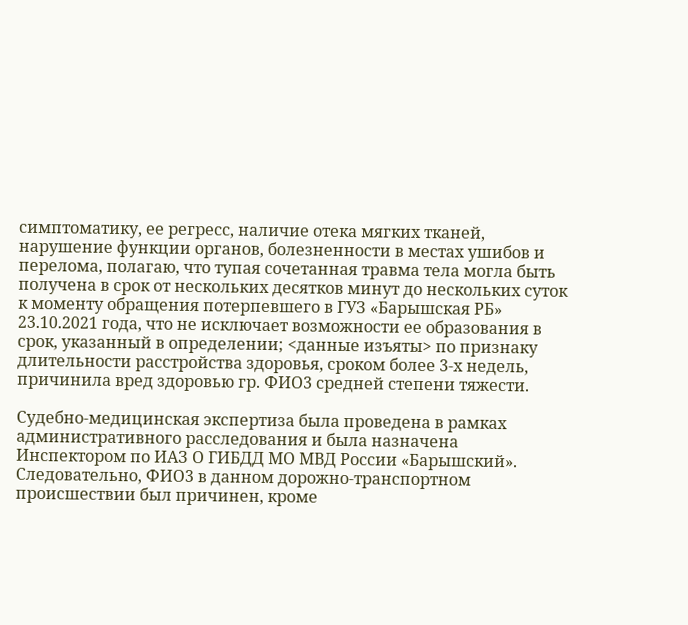симптоматику, ее регресс, наличие отека мягких тканей, нарушение функции органов, болезненности в местах ушибов и перелома, полагаю, что тупая сочетанная травма тела могла быть получена в срок от нескольких десятков минут до нескольких суток к моменту обращения потерпевшего в ГУЗ «Барышская РБ» 23.10.2021 года, что не исключает возможности ее образования в срок, указанный в определении; <данные изъяты> по признаку длительности расстройства здоровья, сроком более 3-х недель, причинила вред здоровью гр. ФИО3 средней степени тяжести.

Судебно-медицинская экспертиза была проведена в рамках административного расследования и была назначена Инспектором по ИАЗ О ГИБДД МО МВД России «Барышский». Следовательно, ФИО3 в данном дорожно-транспортном происшествии был причинен, кроме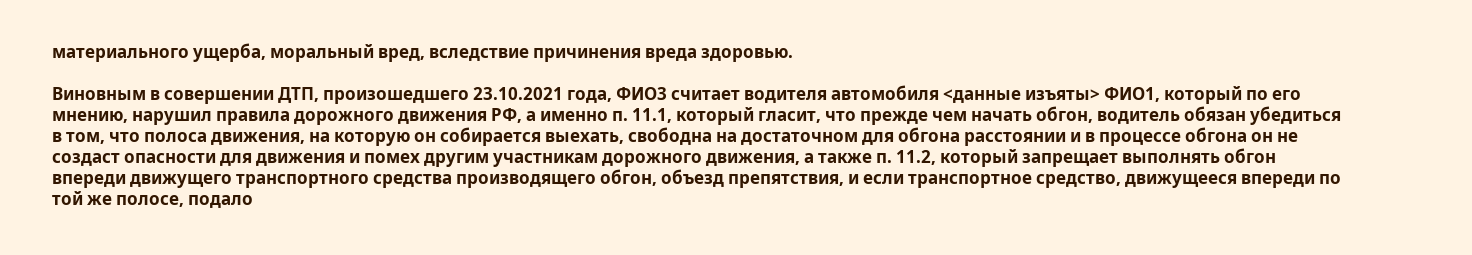материального ущерба, моральный вред, вследствие причинения вреда здоровью.

Виновным в совершении ДТП, произошедшего 23.10.2021 года, ФИО3 считает водителя автомобиля <данные изъяты> ФИО1, который по его мнению, нарушил правила дорожного движения РФ, а именно п. 11.1, который гласит, что прежде чем начать обгон, водитель обязан убедиться в том, что полоса движения, на которую он собирается выехать, свободна на достаточном для обгона расстоянии и в процессе обгона он не создаст опасности для движения и помех другим участникам дорожного движения, а также п. 11.2, который запрещает выполнять обгон впереди движущего транспортного средства производящего обгон, объезд препятствия, и если транспортное средство, движущееся впереди по той же полосе, подало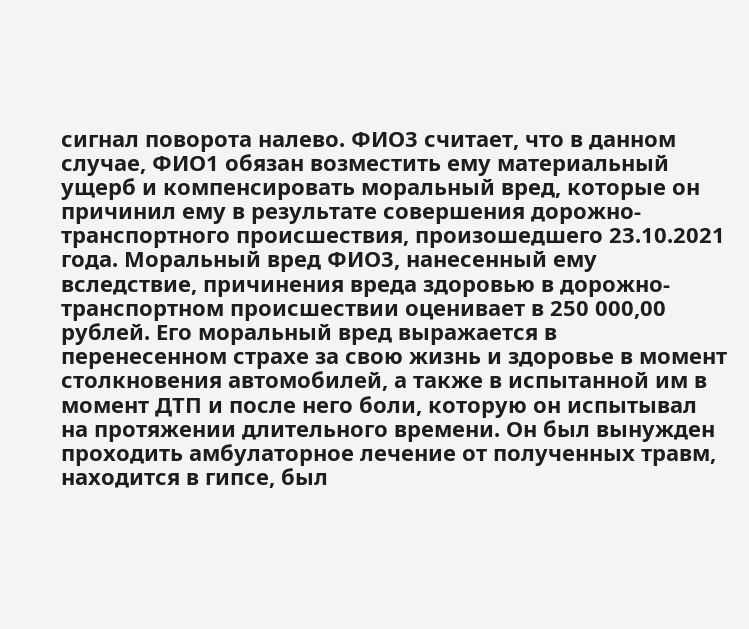сигнал поворота налево. ФИО3 считает, что в данном случае, ФИО1 обязан возместить ему материальный ущерб и компенсировать моральный вред, которые он причинил ему в результате совершения дорожно-транспортного происшествия, произошедшего 23.10.2021 года. Моральный вред ФИО3, нанесенный ему вследствие, причинения вреда здоровью в дорожно-транспортном происшествии оценивает в 250 000,00 рублей. Его моральный вред выражается в перенесенном страхе за свою жизнь и здоровье в момент столкновения автомобилей, а также в испытанной им в момент ДТП и после него боли, которую он испытывал на протяжении длительного времени. Он был вынужден проходить амбулаторное лечение от полученных травм, находится в гипсе, был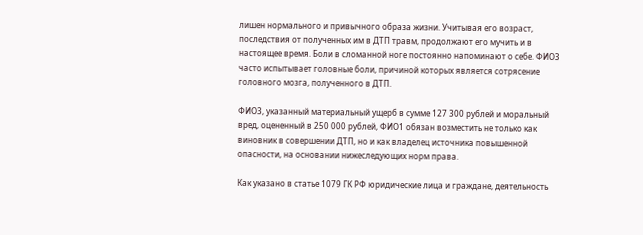лишен нормального и привычного образа жизни. Учитывая его возраст, последствия от полученных им в ДТП травм, продолжают его мучить и в настоящее время. Боли в сломанной ноге постоянно напоминают о себе. ФИО3 часто испытывает головные боли, причиной которых является сотрясение головного мозга, полученного в ДТП.

ФИО3, указанный материальный ущерб в сумме 127 300 рублей и моральный вред, оцененный в 250 000 рублей, ФИО1 обязан возместить не только как виновник в совершении ДТП, но и как владелец источника повышенной опасности, на основании нижеследующих норм права.

Как указано в статье 1079 ГК РФ юридические лица и граждане, деятельность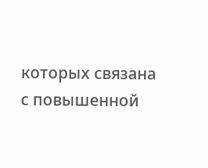которых связана с повышенной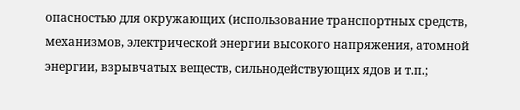опасностью для окружающих (использование транспортных средств, механизмов, электрической энергии высокого напряжения, атомной энергии, взрывчатых веществ, сильнодействующих ядов и т.п.;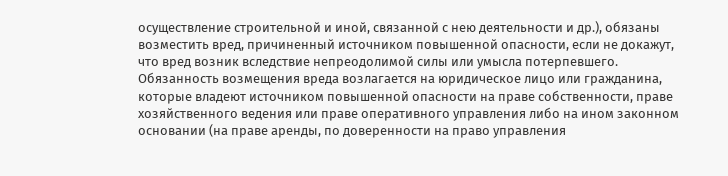осуществление строительной и иной, связанной с нею деятельности и др.), обязаны возместить вред, причиненный источником повышенной опасности, если не докажут, что вред возник вследствие непреодолимой силы или умысла потерпевшего. Обязанность возмещения вреда возлагается на юридическое лицо или гражданина, которые владеют источником повышенной опасности на праве собственности, праве хозяйственного ведения или праве оперативного управления либо на ином законном основании (на праве аренды, по доверенности на право управления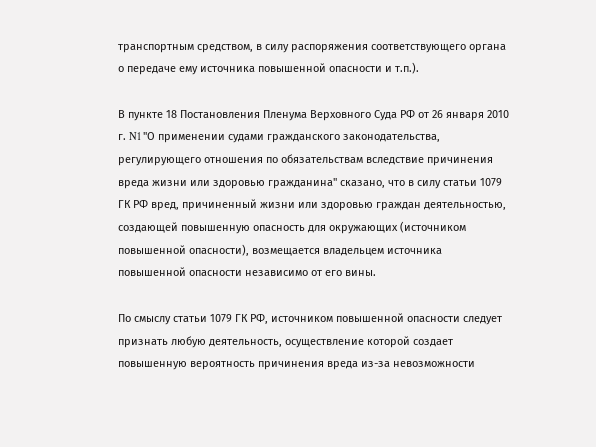транспортным средством, в силу распоряжения соответствующего органа о передаче ему источника повышенной опасности и т.п.).

В пункте 18 Постановления Пленума Верховного Суда РФ от 26 января 2010 г. N1 "О применении судами гражданского законодательства, регулирующего отношения по обязательствам вследствие причинения вреда жизни или здоровью гражданина" сказано, что в силу статьи 1079 ГК РФ вред, причиненный жизни или здоровью граждан деятельностью, создающей повышенную опасность для окружающих (источником повышенной опасности), возмещается владельцем источника повышенной опасности независимо от его вины.

По смыслу статьи 1079 ГК РФ, источником повышенной опасности следует признать любую деятельность, осуществление которой создает повышенную вероятность причинения вреда из-за невозможности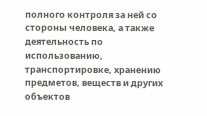полного контроля за ней со стороны человека, а также деятельность по использованию, транспортировке, хранению предметов, веществ и других объектов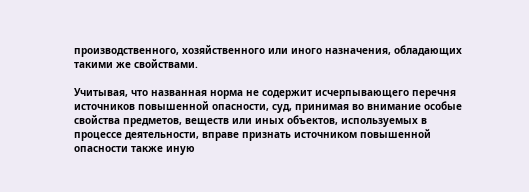производственного, хозяйственного или иного назначения, обладающих такими же свойствами.

Учитывая, что названная норма не содержит исчерпывающего перечня источников повышенной опасности, суд, принимая во внимание особые свойства предметов, веществ или иных объектов, используемых в процессе деятельности, вправе признать источником повышенной опасности также иную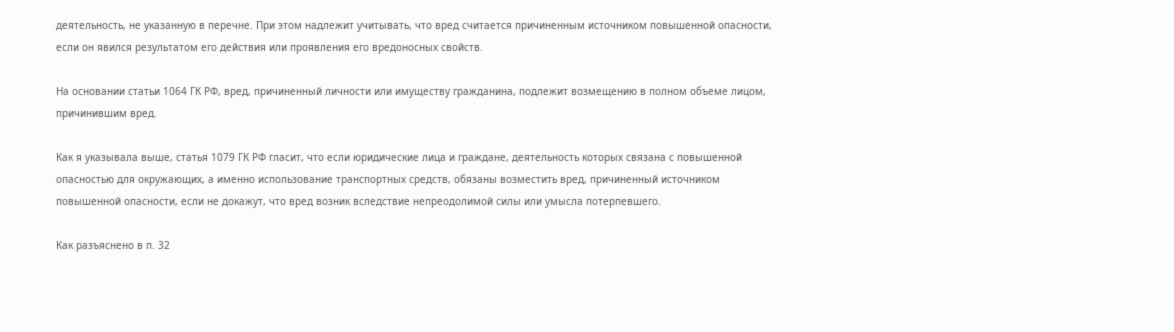деятельность, не указанную в перечне. При этом надлежит учитывать, что вред считается причиненным источником повышенной опасности, если он явился результатом его действия или проявления его вредоносных свойств.

На основании статьи 1064 ГК РФ, вред, причиненный личности или имуществу гражданина, подлежит возмещению в полном объеме лицом, причинившим вред.

Как я указывала выше, статья 1079 ГК РФ гласит, что если юридические лица и граждане, деятельность которых связана с повышенной опасностью для окружающих, а именно использование транспортных средств, обязаны возместить вред, причиненный источником повышенной опасности, если не докажут, что вред возник вследствие непреодолимой силы или умысла потерпевшего.

Как разъяснено в п. 32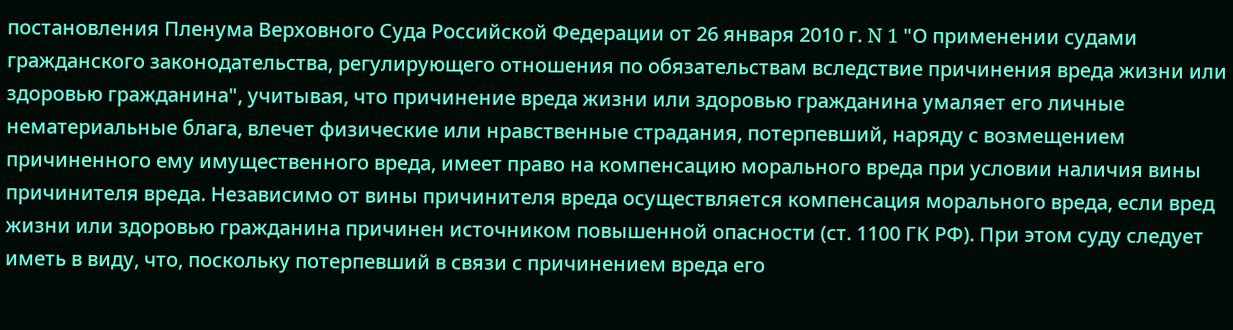постановления Пленума Верховного Суда Российской Федерации от 26 января 2010 г. N 1 "О применении судами гражданского законодательства, регулирующего отношения по обязательствам вследствие причинения вреда жизни или здоровью гражданина", учитывая, что причинение вреда жизни или здоровью гражданина умаляет его личные нематериальные блага, влечет физические или нравственные страдания, потерпевший, наряду с возмещением причиненного ему имущественного вреда, имеет право на компенсацию морального вреда при условии наличия вины причинителя вреда. Независимо от вины причинителя вреда осуществляется компенсация морального вреда, если вред жизни или здоровью гражданина причинен источником повышенной опасности (ст. 1100 ГК РФ). При этом суду следует иметь в виду, что, поскольку потерпевший в связи с причинением вреда его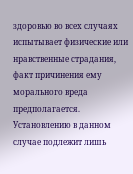здоровью во всех случаях испытывает физические или нравственные страдания, факт причинения ему морального вреда предполагается. Установлению в данном случае подлежит лишь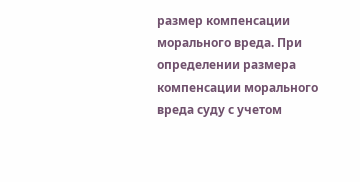размер компенсации морального вреда. При определении размера компенсации морального вреда суду с учетом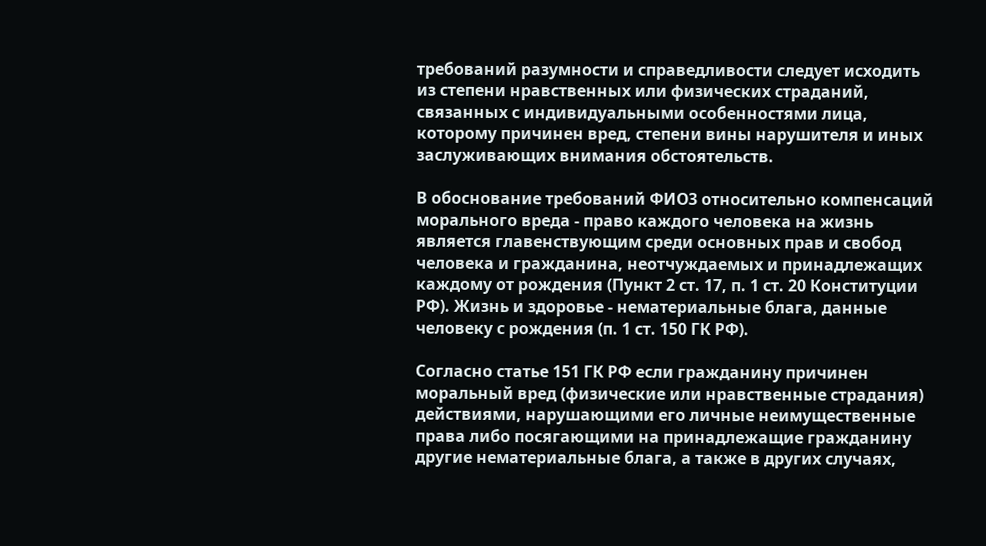требований разумности и справедливости следует исходить из степени нравственных или физических страданий, связанных с индивидуальными особенностями лица, которому причинен вред, степени вины нарушителя и иных заслуживающих внимания обстоятельств.

В обоснование требований ФИО3 относительно компенсаций морального вреда - право каждого человека на жизнь является главенствующим среди основных прав и свобод человека и гражданина, неотчуждаемых и принадлежащих каждому от рождения (Пункт 2 ст. 17, п. 1 ст. 20 Конституции РФ). Жизнь и здоровье - нематериальные блага, данные человеку с рождения (п. 1 ст. 150 ГК РФ).

Согласно статье 151 ГК РФ если гражданину причинен моральный вред (физические или нравственные страдания) действиями, нарушающими его личные неимущественные права либо посягающими на принадлежащие гражданину другие нематериальные блага, а также в других случаях,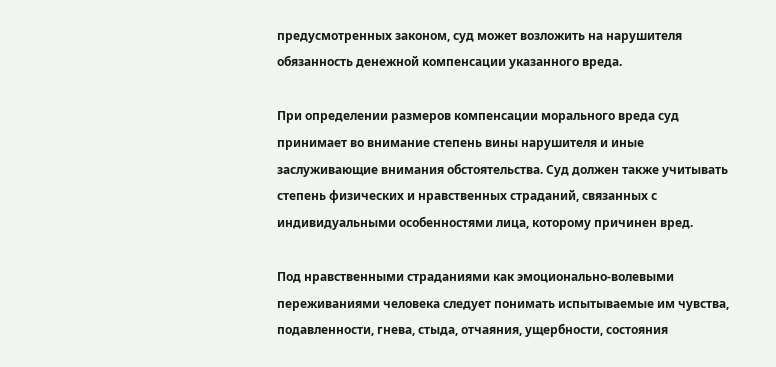предусмотренных законом, суд может возложить на нарушителя обязанность денежной компенсации указанного вреда.

При определении размеров компенсации морального вреда суд принимает во внимание степень вины нарушителя и иные заслуживающие внимания обстоятельства. Суд должен также учитывать степень физических и нравственных страданий, связанных с индивидуальными особенностями лица, которому причинен вред.

Под нравственными страданиями как эмоционально-волевыми переживаниями человека следует понимать испытываемые им чувства, подавленности, гнева, стыда, отчаяния, ущербности, состояния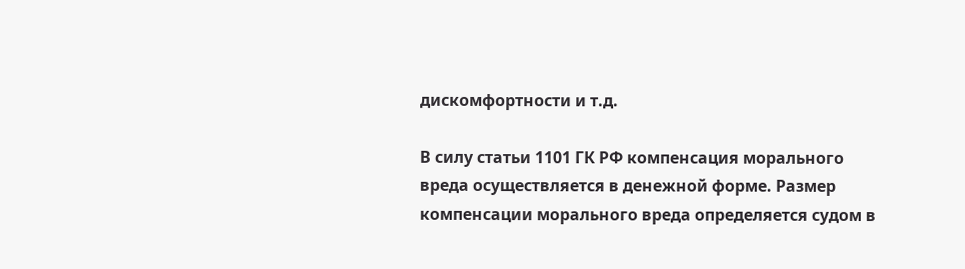дискомфортности и т.д.

В силу статьи 1101 ГК РФ компенсация морального вреда осуществляется в денежной форме. Размер компенсации морального вреда определяется судом в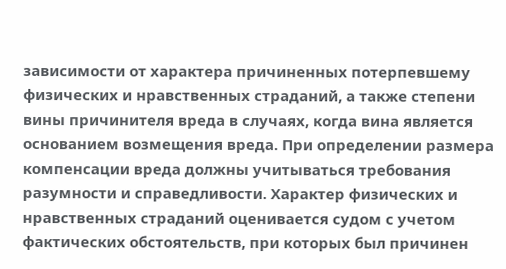зависимости от характера причиненных потерпевшему физических и нравственных страданий, а также степени вины причинителя вреда в случаях, когда вина является основанием возмещения вреда. При определении размера компенсации вреда должны учитываться требования разумности и справедливости. Характер физических и нравственных страданий оценивается судом с учетом фактических обстоятельств, при которых был причинен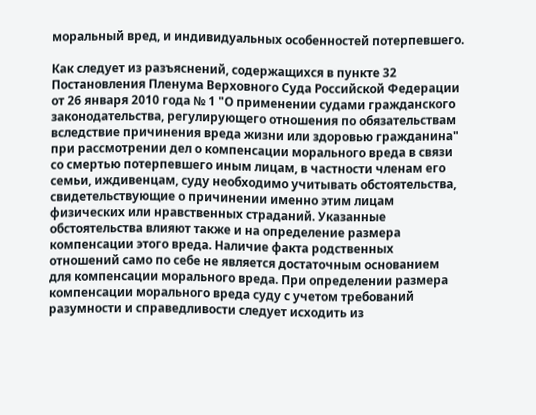моральный вред, и индивидуальных особенностей потерпевшего.

Как следует из разъяснений, содержащихся в пункте 32 Постановления Пленума Верховного Суда Российской Федерации от 26 января 2010 года № 1 "О применении судами гражданского законодательства, регулирующего отношения по обязательствам вследствие причинения вреда жизни или здоровью гражданина" при рассмотрении дел о компенсации морального вреда в связи со смертью потерпевшего иным лицам, в частности членам его семьи, иждивенцам, суду необходимо учитывать обстоятельства, свидетельствующие о причинении именно этим лицам физических или нравственных страданий. Указанные обстоятельства влияют также и на определение размера компенсации этого вреда. Наличие факта родственных отношений само по себе не является достаточным основанием для компенсации морального вреда. При определении размера компенсации морального вреда суду с учетом требований разумности и справедливости следует исходить из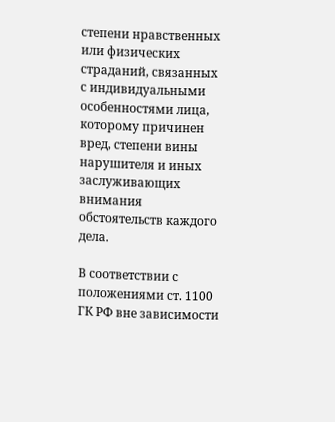степени нравственных или физических страданий, связанных с индивидуальными особенностями лица, которому причинен вред, степени вины нарушителя и иных заслуживающих внимания обстоятельств каждого дела.

В соответствии с положениями ст. 1100 ГК РФ вне зависимости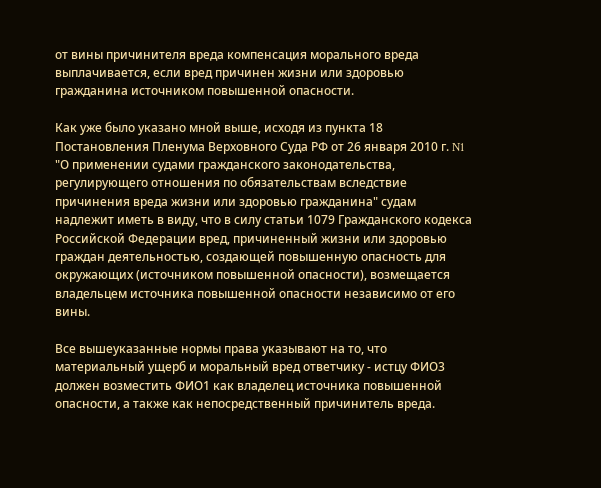от вины причинителя вреда компенсация морального вреда выплачивается, если вред причинен жизни или здоровью гражданина источником повышенной опасности.

Как уже было указано мной выше, исходя из пункта 18 Постановления Пленума Верховного Суда РФ от 26 января 2010 г. N1 "О применении судами гражданского законодательства, регулирующего отношения по обязательствам вследствие причинения вреда жизни или здоровью гражданина" судам надлежит иметь в виду, что в силу статьи 1079 Гражданского кодекса Российской Федерации вред, причиненный жизни или здоровью граждан деятельностью, создающей повышенную опасность для окружающих (источником повышенной опасности), возмещается владельцем источника повышенной опасности независимо от его вины.

Все вышеуказанные нормы права указывают на то, что материальный ущерб и моральный вред ответчику - истцу ФИО3 должен возместить ФИО1 как владелец источника повышенной опасности, а также как непосредственный причинитель вреда.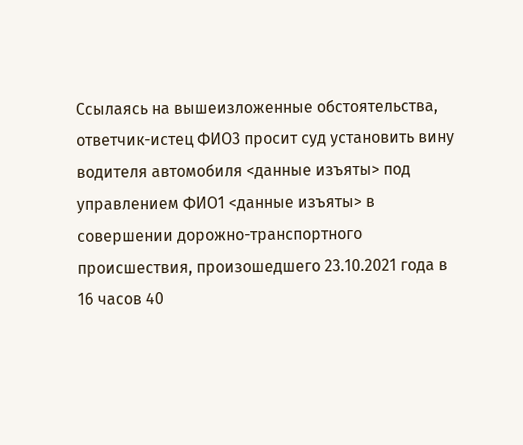Ссылаясь на вышеизложенные обстоятельства, ответчик-истец ФИО3 просит суд установить вину водителя автомобиля <данные изъяты> под управлением ФИО1 <данные изъяты> в совершении дорожно-транспортного происшествия, произошедшего 23.10.2021 года в 16 часов 40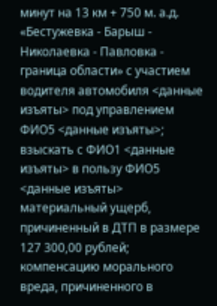минут на 13 км + 750 м. а.д. «Бестужевка - Барыш - Николаевка - Павловка - граница области» с участием водителя автомобиля <данные изъяты> под управлением ФИО5 <данные изъяты>; взыскать с ФИО1 <данные изъяты> в пользу ФИО5 <данные изъяты> материальный ущерб, причиненный в ДТП в размере 127 300,00 рублей; компенсацию морального вреда, причиненного в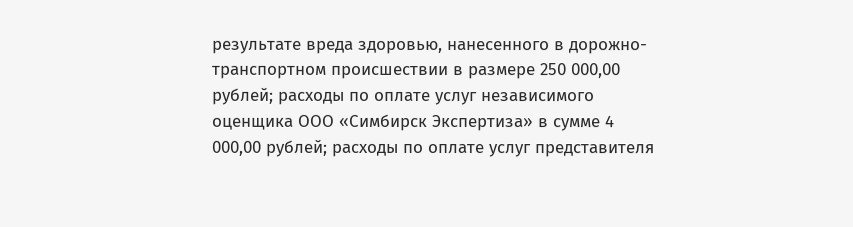результате вреда здоровью, нанесенного в дорожно-транспортном происшествии в размере 250 000,00 рублей; расходы по оплате услуг независимого оценщика ООО «Симбирск Экспертиза» в сумме 4 000,00 рублей; расходы по оплате услуг представителя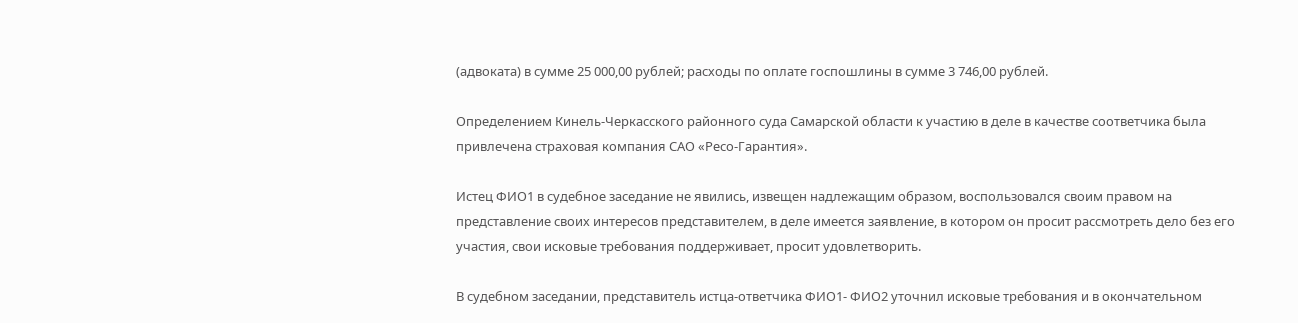(адвоката) в сумме 25 000,00 рублей; расходы по оплате госпошлины в сумме 3 746,00 рублей.

Определением Кинель-Черкасского районного суда Самарской области к участию в деле в качестве соответчика была привлечена страховая компания САО «Ресо-Гарантия».

Истец ФИО1 в судебное заседание не явились, извещен надлежащим образом, воспользовался своим правом на представление своих интересов представителем, в деле имеется заявление, в котором он просит рассмотреть дело без его участия, свои исковые требования поддерживает, просит удовлетворить.

В судебном заседании, представитель истца-ответчика ФИО1- ФИО2 уточнил исковые требования и в окончательном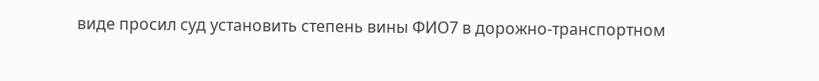виде просил суд установить степень вины ФИО7 в дорожно-транспортном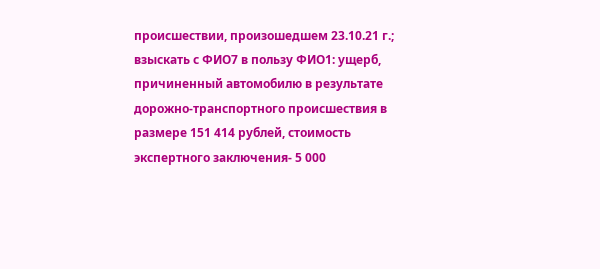происшествии, произошедшем 23.10.21 г.; взыскать с ФИО7 в пользу ФИО1: ущерб, причиненный автомобилю в результате дорожно-транспортного происшествия в размере 151 414 рублей, стоимость экспертного заключения- 5 000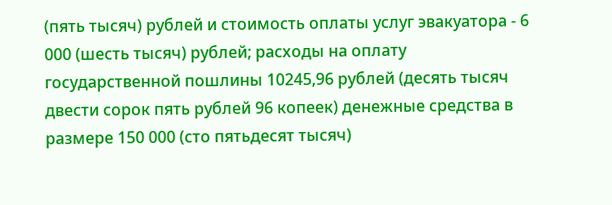(пять тысяч) рублей и стоимость оплаты услуг эвакуатора - 6 000 (шесть тысяч) рублей; расходы на оплату государственной пошлины 10245,96 рублей (десять тысяч двести сорок пять рублей 96 копеек) денежные средства в размере 150 000 (сто пятьдесят тысяч)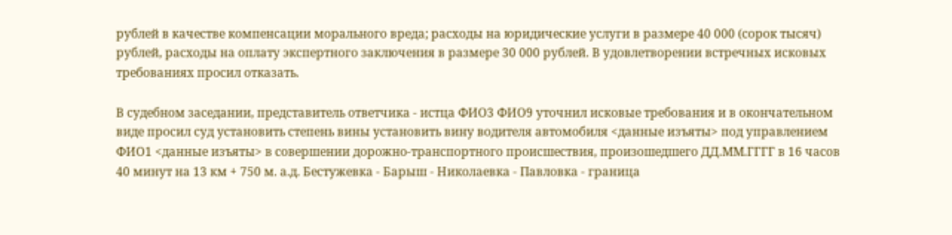рублей в качестве компенсации морального вреда; расходы на юридические услуги в размере 40 000 (сорок тысяч) рублей, расходы на оплату экспертного заключения в размере 30 000 рублей. В удовлетворении встречных исковых требованиях просил отказать.

В судебном заседании, представитель ответчика - истца ФИО3 ФИО9 уточнил исковые требования и в окончательном виде просил суд установить степень вины установить вину водителя автомобиля <данные изъяты> под управлением ФИО1 <данные изъяты> в совершении дорожно-транспортного происшествия, произошедшего ДД.ММ.ГГГГ в 16 часов 40 минут на 13 км + 750 м. а.д. Бестужевка - Барыш - Николаевка - Павловка - граница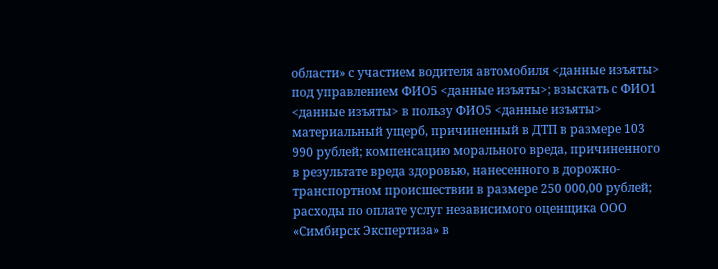области» с участием водителя автомобиля <данные изъяты> под управлением ФИО5 <данные изъяты>; взыскать с ФИО1 <данные изъяты> в пользу ФИО5 <данные изъяты> материальный ущерб, причиненный в ДТП в размере 103 990 рублей; компенсацию морального вреда, причиненного в результате вреда здоровью, нанесенного в дорожно-транспортном происшествии в размере 250 000,00 рублей; расходы по оплате услуг независимого оценщика ООО «Симбирск Экспертиза» в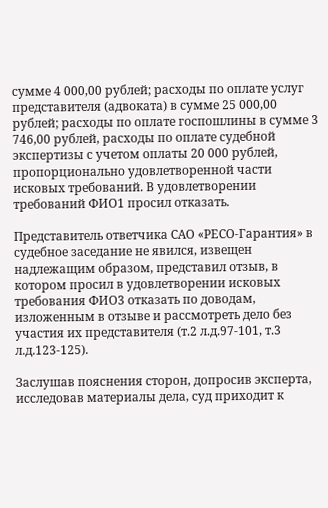сумме 4 000,00 рублей; расходы по оплате услуг представителя (адвоката) в сумме 25 000,00 рублей; расходы по оплате госпошлины в сумме 3 746,00 рублей, расходы по оплате судебной экспертизы с учетом оплаты 20 000 рублей, пропорционально удовлетворенной части исковых требований. В удовлетворении требований ФИО1 просил отказать.

Представитель ответчика САО «РЕСО-Гарантия» в судебное заседание не явился, извещен надлежащим образом, представил отзыв, в котором просил в удовлетворении исковых требования ФИО3 отказать по доводам, изложенным в отзыве и рассмотреть дело без участия их представителя (т.2 л.д.97-101, т.3 л.д.123-125).

Заслушав пояснения сторон, допросив эксперта, исследовав материалы дела, суд приходит к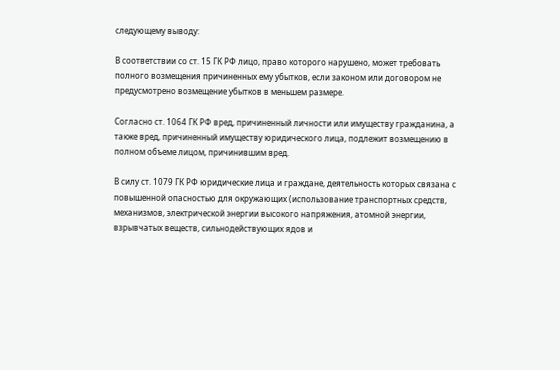следующему выводу:

В соответствии со ст. 15 ГК РФ лицо, право которого нарушено, может требовать полного возмещения причиненных ему убытков, если законом или договором не предусмотрено возмещение убытков в меньшем размере.

Согласно ст. 1064 ГК РФ вред, причиненный личности или имуществу гражданина, а также вред, причиненный имуществу юридического лица, подлежит возмещению в полном объеме лицом, причинившим вред.

В силу ст. 1079 ГК РФ юридические лица и граждане, деятельность которых связана с повышенной опасностью для окружающих (использование транспортных средств, механизмов, электрической энергии высокого напряжения, атомной энергии, взрывчатых веществ, сильнодействующих ядов и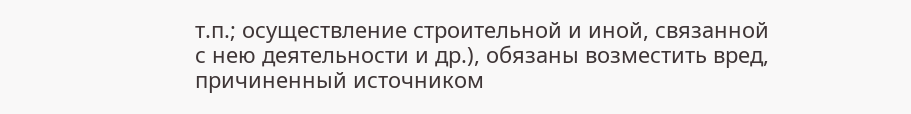т.п.; осуществление строительной и иной, связанной с нею деятельности и др.), обязаны возместить вред, причиненный источником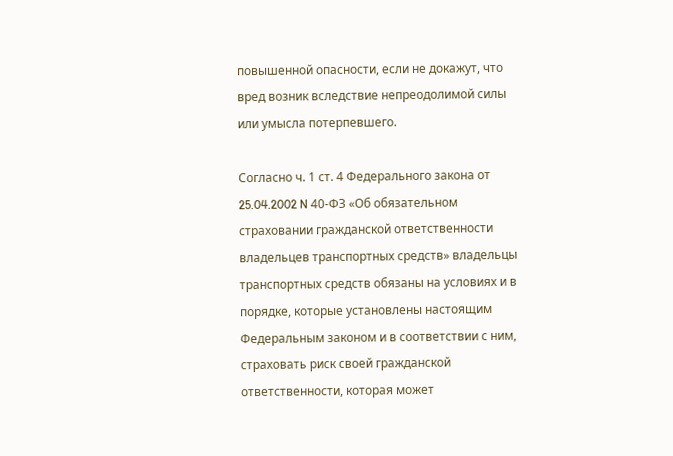повышенной опасности, если не докажут, что вред возник вследствие непреодолимой силы или умысла потерпевшего.

Согласно ч. 1 ст. 4 Федерального закона от 25.04.2002 N 40-ФЗ «Об обязательном страховании гражданской ответственности владельцев транспортных средств» владельцы транспортных средств обязаны на условиях и в порядке, которые установлены настоящим Федеральным законом и в соответствии с ним, страховать риск своей гражданской ответственности, которая может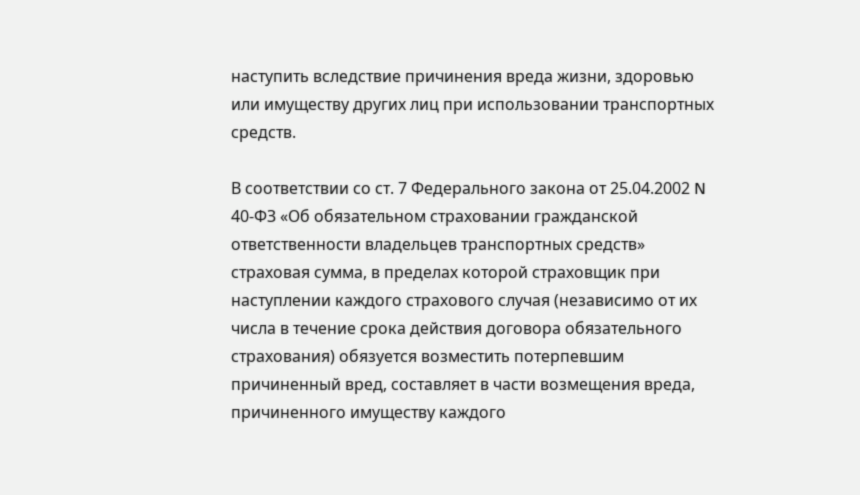наступить вследствие причинения вреда жизни, здоровью или имуществу других лиц при использовании транспортных средств.

В соответствии со ст. 7 Федерального закона от 25.04.2002 N 40-ФЗ «Об обязательном страховании гражданской ответственности владельцев транспортных средств» страховая сумма, в пределах которой страховщик при наступлении каждого страхового случая (независимо от их числа в течение срока действия договора обязательного страхования) обязуется возместить потерпевшим причиненный вред, составляет в части возмещения вреда, причиненного имуществу каждого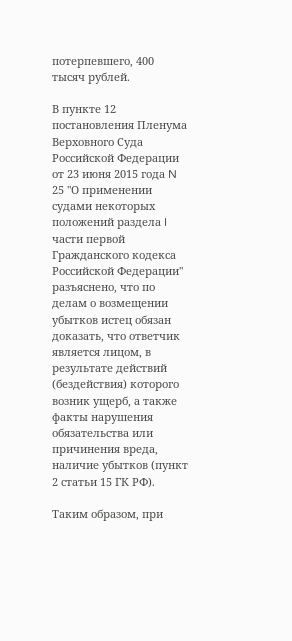потерпевшего, 400 тысяч рублей.

В пункте 12 постановления Пленума Верховного Суда Российской Федерации от 23 июня 2015 года N 25 "О применении судами некоторых положений раздела I части первой Гражданского кодекса Российской Федерации" разъяснено, что по делам о возмещении убытков истец обязан доказать, что ответчик является лицом, в результате действий (бездействия) которого возник ущерб, а также факты нарушения обязательства или причинения вреда, наличие убытков (пункт 2 статьи 15 ГК РФ).

Таким образом, при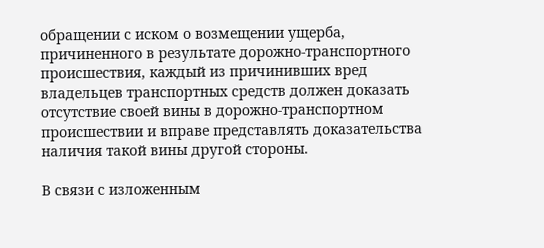обращении с иском о возмещении ущерба, причиненного в результате дорожно-транспортного происшествия, каждый из причинивших вред владельцев транспортных средств должен доказать отсутствие своей вины в дорожно-транспортном происшествии и вправе представлять доказательства наличия такой вины другой стороны.

В связи с изложенным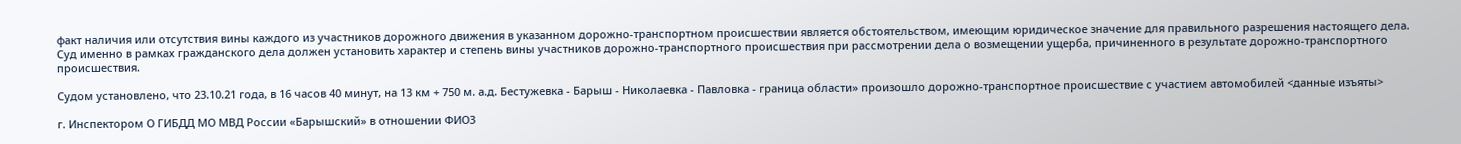факт наличия или отсутствия вины каждого из участников дорожного движения в указанном дорожно-транспортном происшествии является обстоятельством, имеющим юридическое значение для правильного разрешения настоящего дела. Суд именно в рамках гражданского дела должен установить характер и степень вины участников дорожно-транспортного происшествия при рассмотрении дела о возмещении ущерба, причиненного в результате дорожно-транспортного происшествия.

Судом установлено, что 23.10.21 года, в 16 часов 40 минут, на 13 км + 750 м. а.д. Бестужевка - Барыш - Николаевка - Павловка - граница области» произошло дорожно-транспортное происшествие с участием автомобилей <данные изъяты>

г. Инспектором О ГИБДД МО МВД России «Барышский» в отношении ФИО3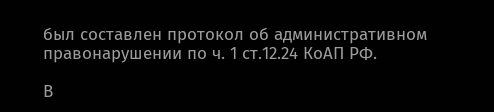был составлен протокол об административном правонарушении по ч. 1 ст.12.24 КоАП РФ.

В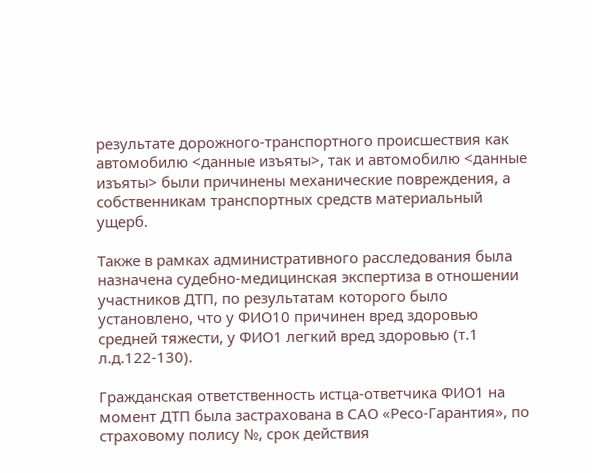результате дорожного-транспортного происшествия как автомобилю <данные изъяты>, так и автомобилю <данные изъяты> были причинены механические повреждения, а собственникам транспортных средств материальный ущерб.

Также в рамках административного расследования была назначена судебно-медицинская экспертиза в отношении участников ДТП, по результатам которого было установлено, что у ФИО10 причинен вред здоровью средней тяжести, у ФИО1 легкий вред здоровью (т.1 л.д.122-130).

Гражданская ответственность истца-ответчика ФИО1 на момент ДТП была застрахована в САО «Ресо-Гарантия», по страховому полису №, срок действия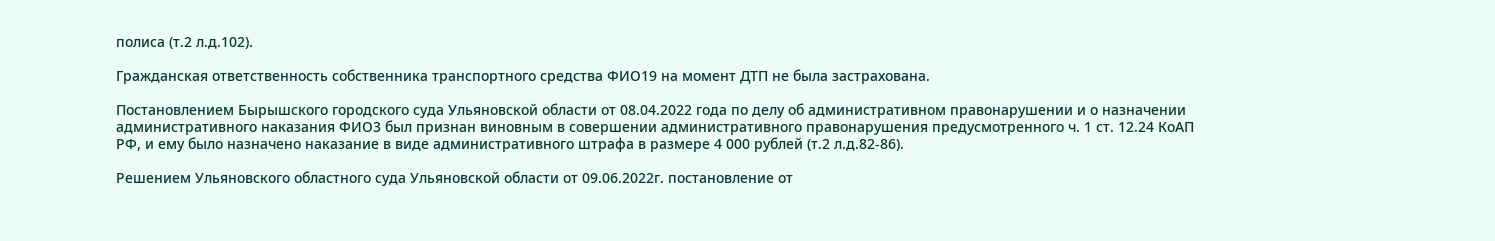полиса (т.2 л.д.102).

Гражданская ответственность собственника транспортного средства ФИО19 на момент ДТП не была застрахована.

Постановлением Бырышского городского суда Ульяновской области от 08.04.2022 года по делу об административном правонарушении и о назначении административного наказания ФИО3 был признан виновным в совершении административного правонарушения предусмотренного ч. 1 ст. 12.24 КоАП РФ, и ему было назначено наказание в виде административного штрафа в размере 4 000 рублей (т.2 л.д.82-86).

Решением Ульяновского областного суда Ульяновской области от 09.06.2022г. постановление от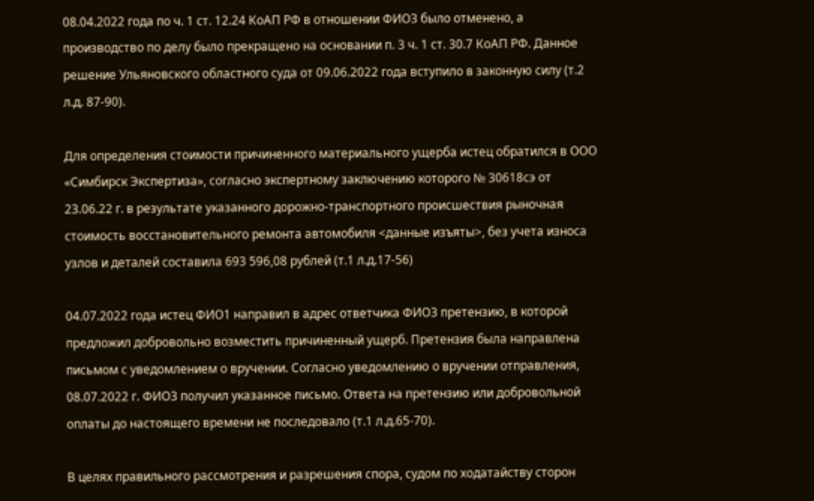08.04.2022 года по ч. 1 ст. 12.24 КоАП РФ в отношении ФИО3 было отменено, а производство по делу было прекращено на основании п. 3 ч. 1 ст. 30.7 КоАП РФ. Данное решение Ульяновского областного суда от 09.06.2022 года вступило в законную силу (т.2 л.д. 87-90).

Для определения стоимости причиненного материального ущерба истец обратился в ООО «Симбирск Экспертиза», согласно экспертному заключению которого № 30618сэ от 23.06.22 г. в результате указанного дорожно-транспортного происшествия рыночная стоимость восстановительного ремонта автомобиля <данные изъяты>, без учета износа узлов и деталей составила 693 596,08 рублей (т.1 л.д.17-56)

04.07.2022 года истец ФИО1 направил в адрес ответчика ФИО3 претензию, в которой предложил добровольно возместить причиненный ущерб. Претензия была направлена письмом с уведомлением о вручении. Согласно уведомлению о вручении отправления, 08.07.2022 г. ФИО3 получил указанное письмо. Ответа на претензию или добровольной оплаты до настоящего времени не последовало (т.1 л.д.65-70).

В целях правильного рассмотрения и разрешения спора, судом по ходатайству сторон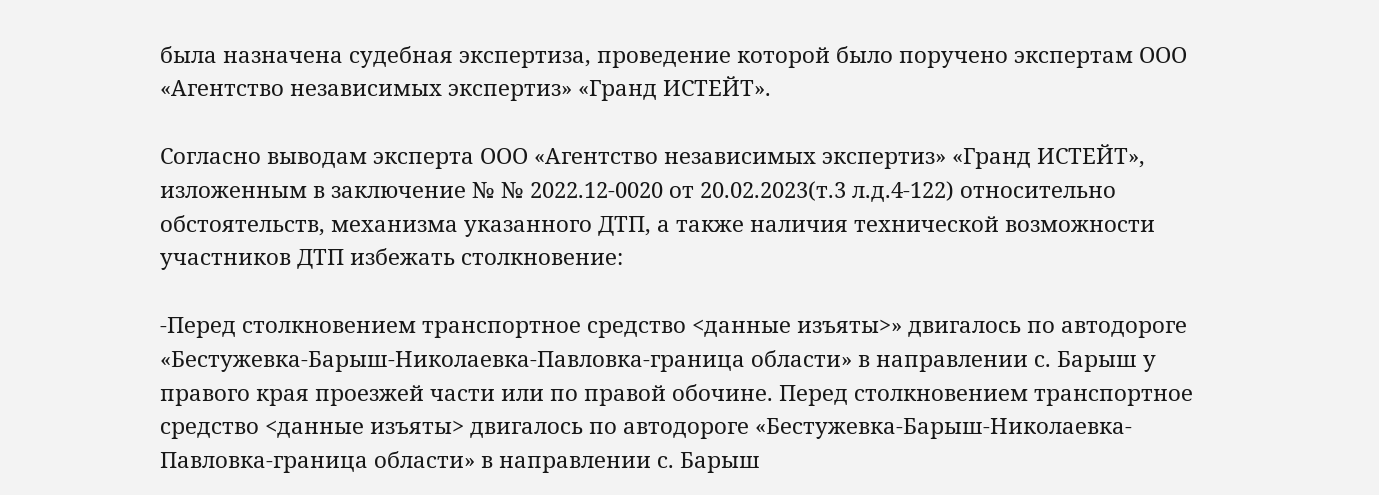была назначена судебная экспертиза, проведение которой было поручено экспертам ООО «Агентство независимых экспертиз» «Гранд ИСТЕЙТ».

Согласно выводам эксперта ООО «Агентство независимых экспертиз» «Гранд ИСТЕЙТ», изложенным в заключение № № 2022.12-0020 от 20.02.2023(т.3 л.д.4-122) относительно обстоятельств, механизма указанного ДТП, а также наличия технической возможности участников ДТП избежать столкновение:

-Перед столкновением транспортное средство <данные изъяты>» двигалось по автодороге «Бестужевка-Барыш-Николаевка-Павловка-граница области» в направлении с. Барыш у правого края проезжей части или по правой обочине. Перед столкновением транспортное средство <данные изъяты> двигалось по автодороге «Бестужевка-Барыш-Николаевка-Павловка-граница области» в направлении с. Барыш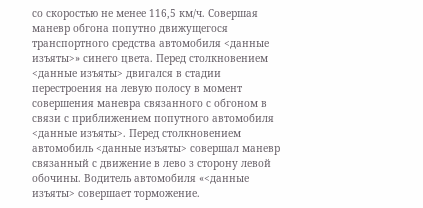со скоростью не менее 116,5 км/ч. Совершая маневр обгона попутно движущегося транспортного средства автомобиля <данные изъяты>» синего цвета. Перед столкновением <данные изъяты> двигался в стадии перестроения на левую полосу в момент совершения маневра связанного с обгоном в связи с приближением попутного автомобиля <данные изъяты>. Перед столкновением автомобиль <данные изъяты> совершал маневр связанный с движение в лево з сторону левой обочины. Водитель автомобиля «<данные изъяты> совершает торможение.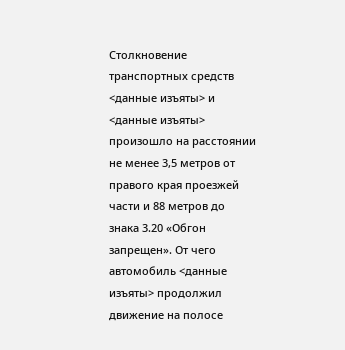Столкновение транспортных средств <данные изъяты> и <данные изъяты> произошло на расстоянии не менее 3,5 метров от правого края проезжей части и 88 метров до знака 3.20 «Обгон запрещен». От чего автомобиль <данные изъяты> продолжил движение на полосе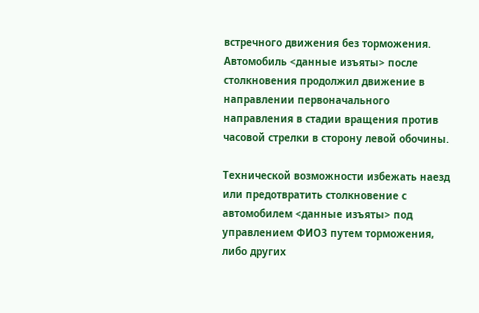встречного движения без торможения. Автомобиль <данные изъяты> после столкновения продолжил движение в направлении первоначального направления в стадии вращения против часовой стрелки в сторону левой обочины.

Технической возможности избежать наезд или предотвратить столкновение с автомобилем <данные изъяты> под управлением ФИО3 путем торможения, либо других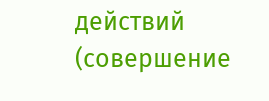действий (совершение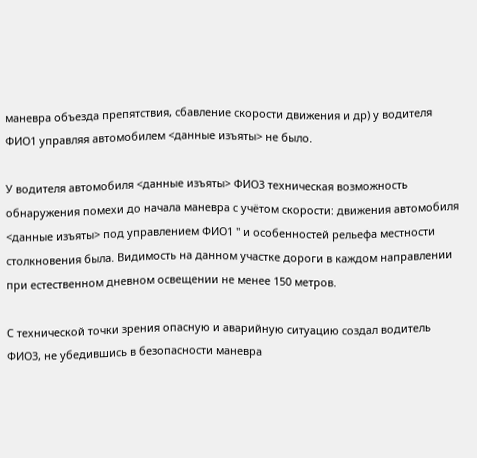маневра объезда препятствия, сбавление скорости движения и др) у водителя ФИО1 управляя автомобилем <данные изъяты> не было.

У водителя автомобиля <данные изъяты> ФИО3 техническая возможность обнаружения помехи до начала маневра с учётом скорости: движения автомобиля <данные изъяты> под управлением ФИО1 " и особенностей рельефа местности столкновения была. Видимость на данном участке дороги в каждом направлении при естественном дневном освещении не менее 150 метров.

С технической точки зрения опасную и аварийную ситуацию создал водитель ФИО3, не убедившись в безопасности маневра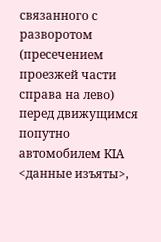связанного с разворотом (пресечением проезжей части справа на лево) перед движущимся попутно автомобилем КIA <данные изъяты>,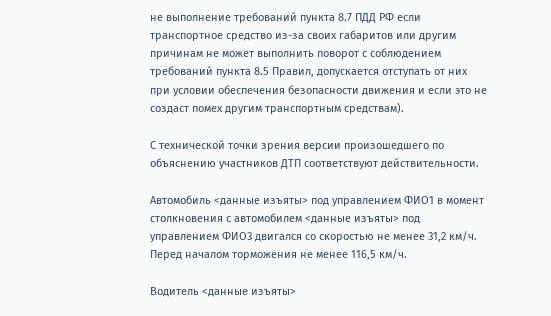не выполнение требований пункта 8.7 ПДД РФ если транспортное средство из-за своих габаритов или другим причинам не может выполнить поворот с соблюдением требований пункта 8.5 Правил, допускается отступать от них при условии обеспечения безопасности движения и если это не создаст помех другим транспортным средствам).

С технической точки зрения версии произошедшего по объяснению участников ДТП соответствуют действительности.

Автомобиль <данные изъяты> под управлением ФИО1 в момент столкновения с автомобилем <данные изъяты> под управлением ФИО3 двигался со скоростью не менее 31,2 км/ч. Перед началом торможения не менее 116,5 км/ч.

Водитель <данные изъяты>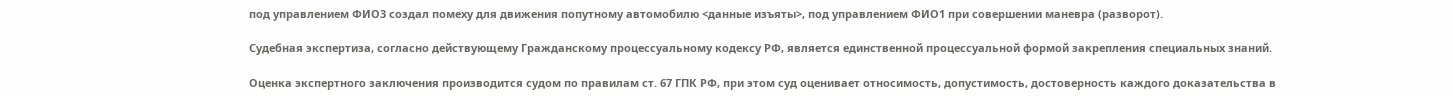под управлением ФИО3 создал помеху для движения попутному автомобилю <данные изъяты>, под управлением ФИО1 при совершении маневра (разворот).

Судебная экспертиза, согласно действующему Гражданскому процессуальному кодексу РФ, является единственной процессуальной формой закрепления специальных знаний.

Оценка экспертного заключения производится судом по правилам ст. 67 ГПК РФ, при этом суд оценивает относимость, допустимость, достоверность каждого доказательства в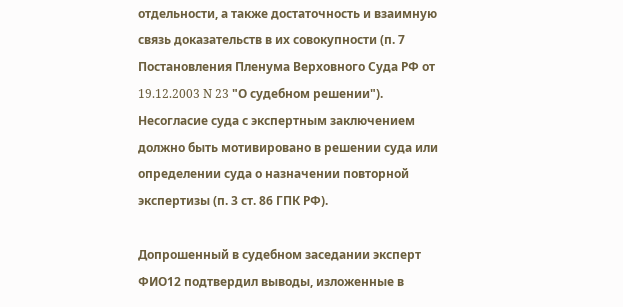отдельности, а также достаточность и взаимную связь доказательств в их совокупности (п. 7 Постановления Пленума Верховного Суда РФ от 19.12.2003 N 23 "О судебном решении"). Несогласие суда с экспертным заключением должно быть мотивировано в решении суда или определении суда о назначении повторной экспертизы (п. 3 ст. 86 ГПК РФ).

Допрошенный в судебном заседании эксперт ФИО12 подтвердил выводы, изложенные в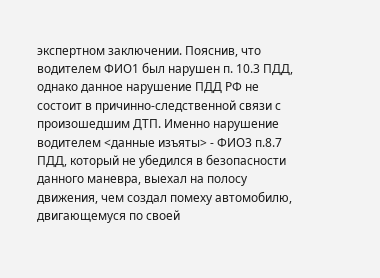экспертном заключении. Пояснив, что водителем ФИО1 был нарушен п. 10.3 ПДД, однако данное нарушение ПДД РФ не состоит в причинно-следственной связи с произошедшим ДТП. Именно нарушение водителем <данные изъяты> - ФИО3 п.8.7 ПДД, который не убедился в безопасности данного маневра, выехал на полосу движения, чем создал помеху автомобилю, двигающемуся по своей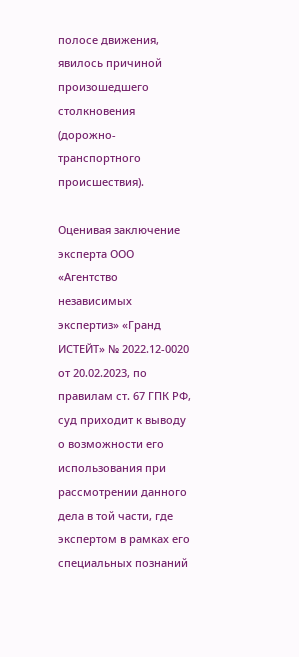полосе движения, явилось причиной произошедшего столкновения (дорожно-транспортного происшествия).

Оценивая заключение эксперта ООО «Агентство независимых экспертиз» «Гранд ИСТЕЙТ» № 2022.12-0020 от 20.02.2023, по правилам ст. 67 ГПК РФ, суд приходит к выводу о возможности его использования при рассмотрении данного дела в той части, где экспертом в рамках его специальных познаний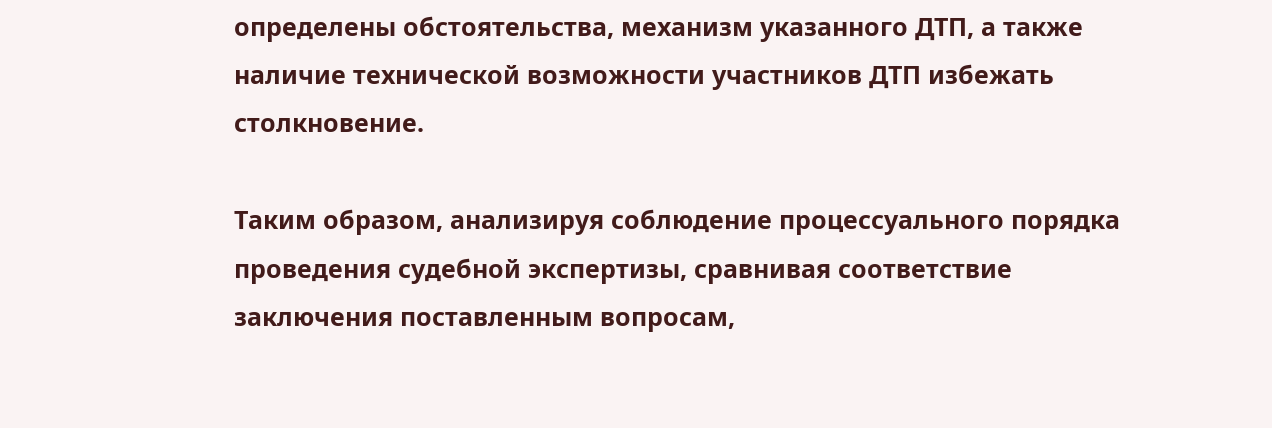определены обстоятельства, механизм указанного ДТП, а также наличие технической возможности участников ДТП избежать столкновение.

Таким образом, анализируя соблюдение процессуального порядка проведения судебной экспертизы, сравнивая соответствие заключения поставленным вопросам,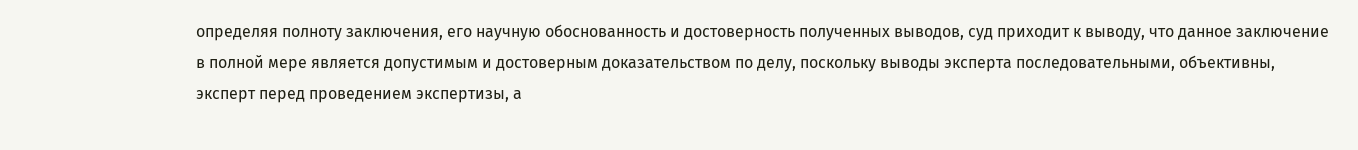определяя полноту заключения, его научную обоснованность и достоверность полученных выводов, суд приходит к выводу, что данное заключение в полной мере является допустимым и достоверным доказательством по делу, поскольку выводы эксперта последовательными, объективны, эксперт перед проведением экспертизы, а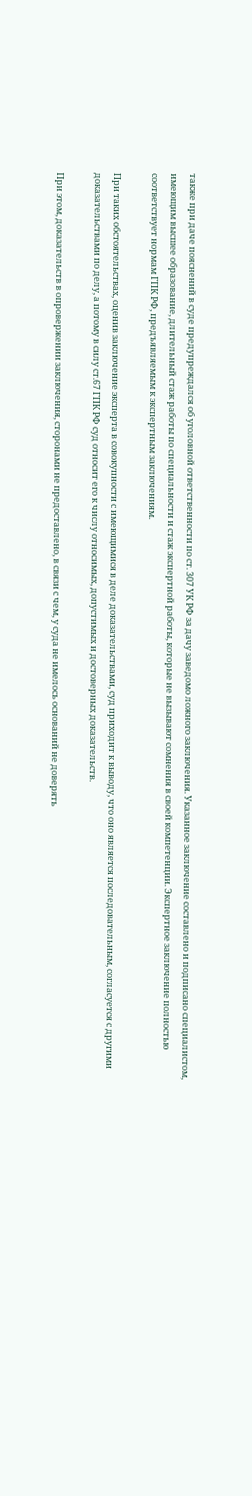также при даче пояснений в суде предупреждался об уголовной ответственности по ст. 307 УК РФ за дачу заведомо ложного заключения. Указанное заключение составлено и подписано специалистом, имеющим высшее образование, длительный стаж работы по специальности и стаж экспертной работы, которые не вызывают сомнения в своей компетенции. Экспертное заключение полностью соответствует нормам ГПК РФ, предъявляемым к экспертным заключениям.

При таких обстоятельствах, оценив заключение эксперта в совокупности с имеющимися в деле доказательствами, суд приходит к выводу, что оно является последовательным, согласуется с другими доказательствами по делу, а потому в силу ст.67 ГПК РФ суд относит его к числу относимых, допустимых и достоверных доказательств.

При этом, доказательств в опровержении заключения, сторонами не предоставлено, в связи с чем, у суда не имелось оснований не доверять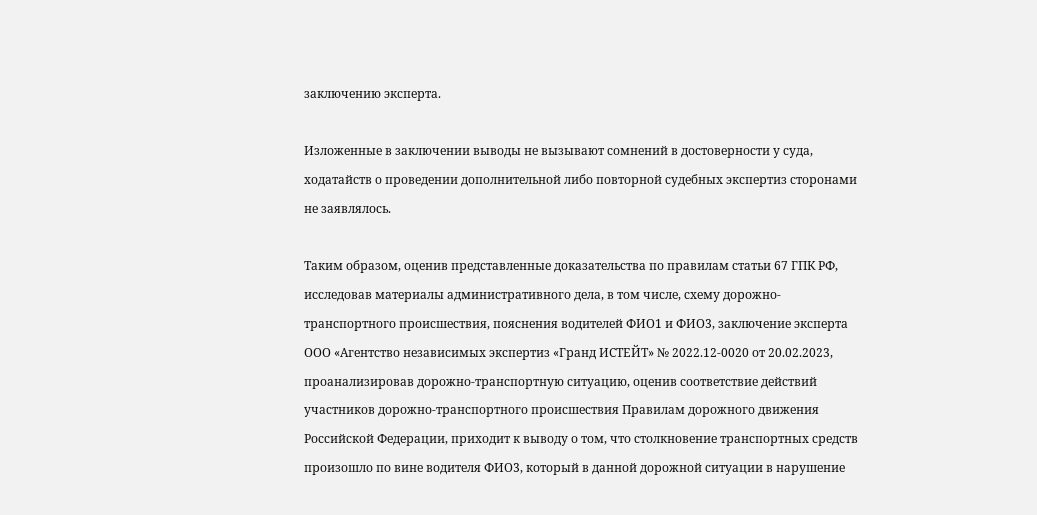заключению эксперта.

Изложенные в заключении выводы не вызывают сомнений в достоверности у суда, ходатайств о проведении дополнительной либо повторной судебных экспертиз сторонами не заявлялось.

Таким образом, оценив представленные доказательства по правилам статьи 67 ГПК РФ, исследовав материалы административного дела, в том числе, схему дорожно-транспортного происшествия, пояснения водителей ФИО1 и ФИО3, заключение эксперта ООО «Агентство независимых экспертиз «Гранд ИСТЕЙТ» № 2022.12-0020 от 20.02.2023, проанализировав дорожно-транспортную ситуацию, оценив соответствие действий участников дорожно-транспортного происшествия Правилам дорожного движения Российской Федерации, приходит к выводу о том, что столкновение транспортных средств произошло по вине водителя ФИО3, который в данной дорожной ситуации в нарушение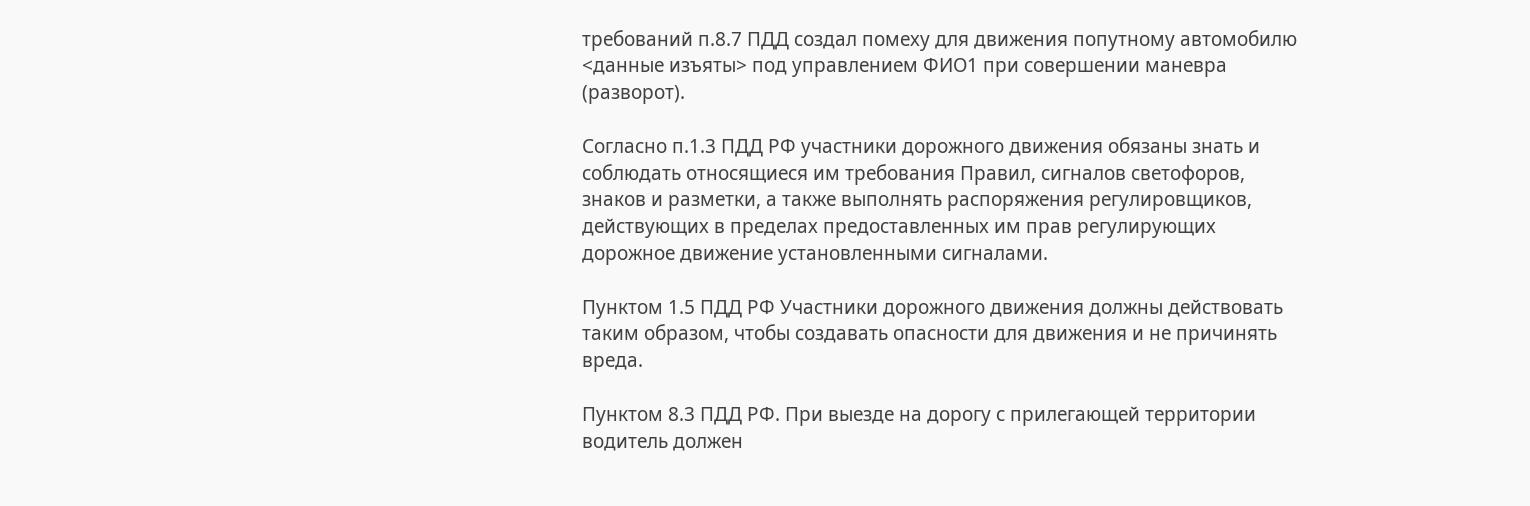требований п.8.7 ПДД создал помеху для движения попутному автомобилю <данные изъяты> под управлением ФИО1 при совершении маневра (разворот).

Согласно п.1.3 ПДД РФ участники дорожного движения обязаны знать и соблюдать относящиеся им требования Правил, сигналов светофоров, знаков и разметки, а также выполнять распоряжения регулировщиков, действующих в пределах предоставленных им прав регулирующих дорожное движение установленными сигналами.

Пунктом 1.5 ПДД РФ Участники дорожного движения должны действовать таким образом, чтобы создавать опасности для движения и не причинять вреда.

Пунктом 8.3 ПДД РФ. При выезде на дорогу с прилегающей территории водитель должен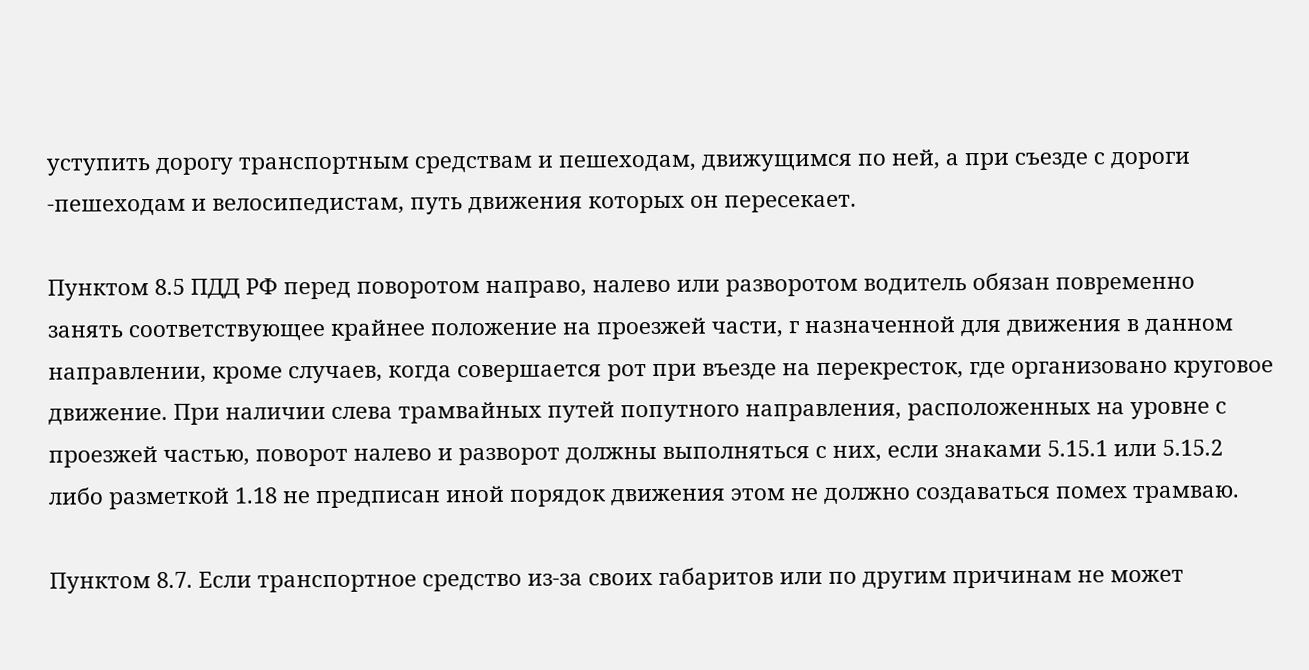уступить дорогу транспортным средствам и пешеходам, движущимся по ней, а при съезде с дороги -пешеходам и велосипедистам, путь движения которых он пересекает.

Пунктом 8.5 ПДД РФ перед поворотом направо, налево или разворотом водитель обязан повременно занять соответствующее крайнее положение на проезжей части, г назначенной для движения в данном направлении, кроме случаев, когда совершается рот при въезде на перекресток, где организовано круговое движение. При наличии слева трамвайных путей попутного направления, расположенных на уровне с проезжей частью, поворот налево и разворот должны выполняться с них, если знаками 5.15.1 или 5.15.2 либо разметкой 1.18 не предписан иной порядок движения этом не должно создаваться помех трамваю.

Пунктом 8.7. Если транспортное средство из-за своих габаритов или по другим причинам не может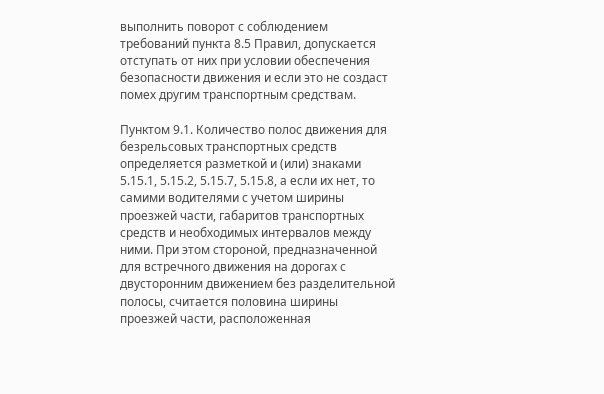выполнить поворот с соблюдением требований пункта 8.5 Правил, допускается отступать от них при условии обеспечения безопасности движения и если это не создаст помех другим транспортным средствам.

Пунктом 9.1. Количество полос движения для безрельсовых транспортных средств определяется разметкой и (или) знаками 5.15.1, 5.15.2, 5.15.7, 5.15.8, а если их нет, то самими водителями с учетом ширины проезжей части, габаритов транспортных средств и необходимых интервалов между ними. При этом стороной, предназначенной для встречного движения на дорогах с двусторонним движением без разделительной полосы, считается половина ширины проезжей части, расположенная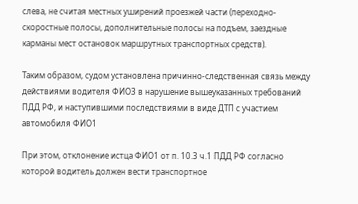слева, не считая местных уширений проезжей части (переходно-скоростные полосы, дополнительные полосы на подъем, заездные карманы мест остановок маршрутных транспортных средств).

Таким образом, судом установлена причинно-следственная связь между действиями водителя ФИО3 в нарушение вышеуказанных требований ПДД РФ, и наступившими последствиями в виде ДТП с участием автомобиля ФИО1

При этом, отклонение истца ФИО1 от п. 10.3 ч.1 ПДД РФ согласно которой водитель должен вести транспортное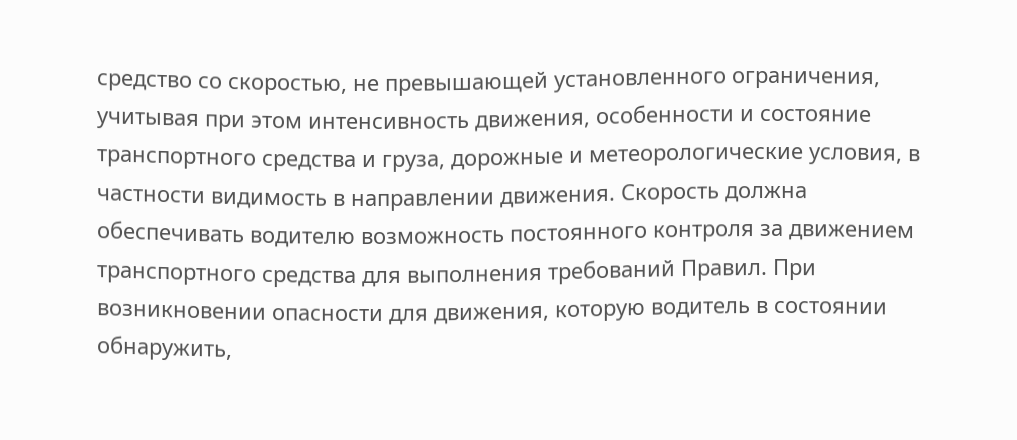средство со скоростью, не превышающей установленного ограничения, учитывая при этом интенсивность движения, особенности и состояние транспортного средства и груза, дорожные и метеорологические условия, в частности видимость в направлении движения. Скорость должна обеспечивать водителю возможность постоянного контроля за движением транспортного средства для выполнения требований Правил. При возникновении опасности для движения, которую водитель в состоянии обнаружить,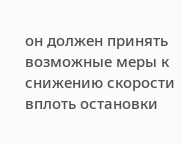он должен принять возможные меры к снижению скорости вплоть остановки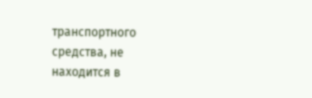транспортного средства, не находится в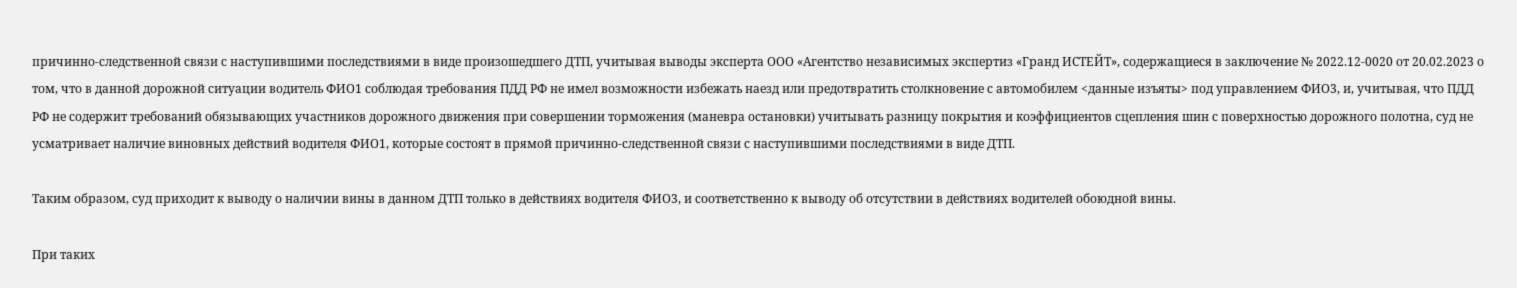причинно-следственной связи с наступившими последствиями в виде произошедшего ДТП, учитывая выводы эксперта ООО «Агентство независимых экспертиз «Гранд ИСТЕЙТ», содержащиеся в заключение № 2022.12-0020 от 20.02.2023 о том, что в данной дорожной ситуации водитель ФИО1 соблюдая требования ПДД РФ не имел возможности избежать наезд или предотвратить столкновение с автомобилем <данные изъяты> под управлением ФИО3, и, учитывая, что ПДД РФ не содержит требований обязывающих участников дорожного движения при совершении торможения (маневра остановки) учитывать разницу покрытия и коэффициентов сцепления шин с поверхностью дорожного полотна, суд не усматривает наличие виновных действий водителя ФИО1, которые состоят в прямой причинно-следственной связи с наступившими последствиями в виде ДТП.

Таким образом, суд приходит к выводу о наличии вины в данном ДТП только в действиях водителя ФИО3, и соответственно к выводу об отсутствии в действиях водителей обоюдной вины.

При таких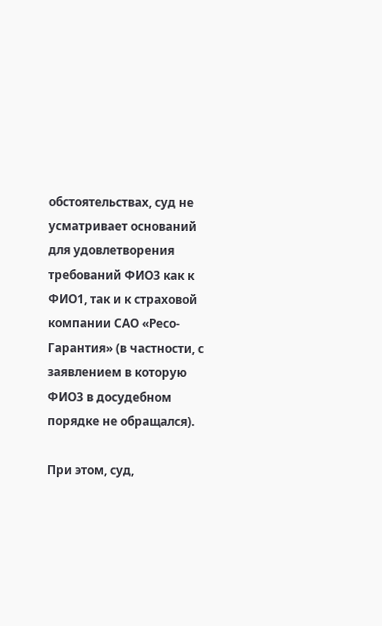обстоятельствах, суд не усматривает оснований для удовлетворения требований ФИО3 как к ФИО1, так и к страховой компании САО «Ресо-Гарантия» (в частности, с заявлением в которую ФИО3 в досудебном порядке не обращался).

При этом, суд,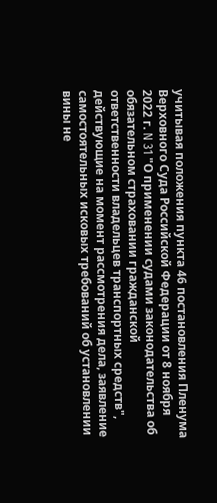учитывая положения пункта 46 постановления Пленума Верховного Суда Российской Федерации от 8 ноября 2022 г. N 31 "О применении судами законодательства об обязательном страховании гражданской ответственности владельцев транспортных средств", действующие на момент рассмотрения дела, заявление самостоятельных исковых требований об установлении вины не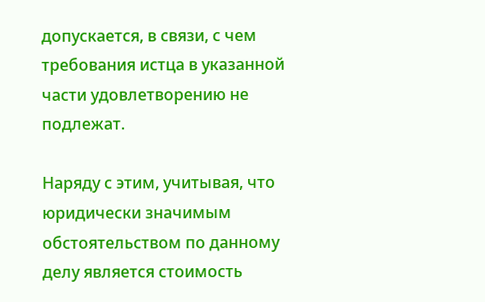допускается, в связи, с чем требования истца в указанной части удовлетворению не подлежат.

Наряду с этим, учитывая, что юридически значимым обстоятельством по данному делу является стоимость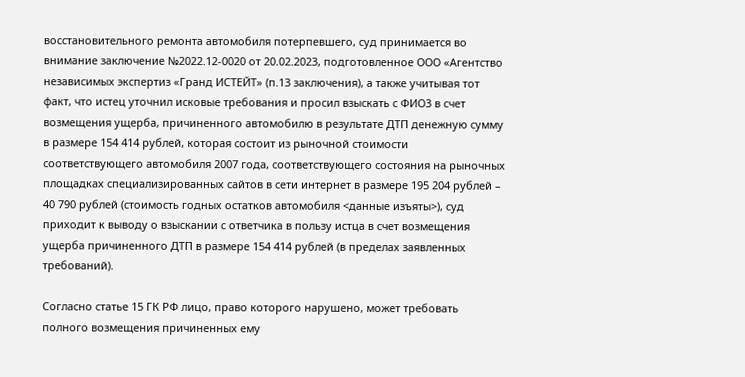восстановительного ремонта автомобиля потерпевшего, суд принимается во внимание заключение №2022.12-0020 от 20.02.2023, подготовленное ООО «Агентство независимых экспертиз «Гранд ИСТЕЙТ» (п.13 заключения), а также учитывая тот факт, что истец уточнил исковые требования и просил взыскать с ФИО3 в счет возмещения ущерба, причиненного автомобилю в результате ДТП денежную сумму в размере 154 414 рублей, которая состоит из рыночной стоимости соответствующего автомобиля 2007 года, соответствующего состояния на рыночных площадках специализированных сайтов в сети интернет в размере 195 204 рублей – 40 790 рублей (стоимость годных остатков автомобиля <данные изъяты>), суд приходит к выводу о взыскании с ответчика в пользу истца в счет возмещения ущерба причиненного ДТП в размере 154 414 рублей (в пределах заявленных требований).

Согласно статье 15 ГК РФ лицо, право которого нарушено, может требовать полного возмещения причиненных ему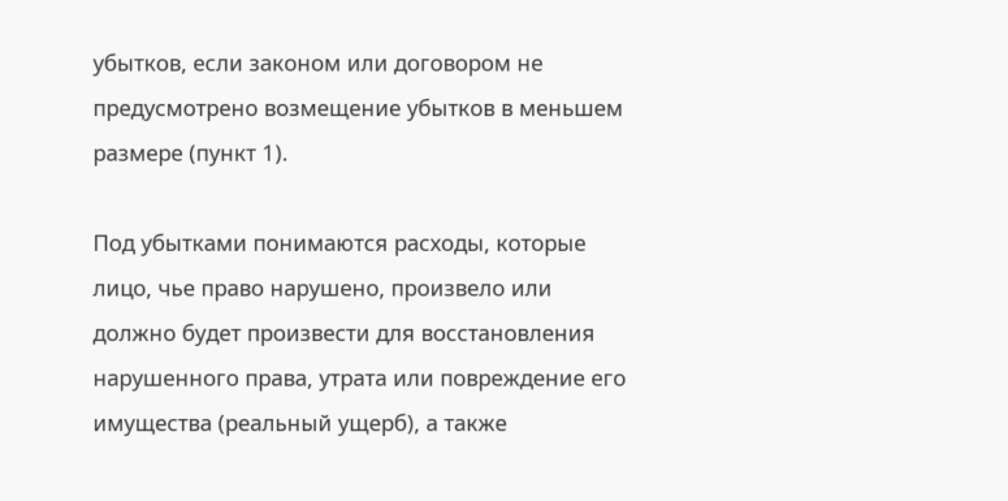убытков, если законом или договором не предусмотрено возмещение убытков в меньшем размере (пункт 1).

Под убытками понимаются расходы, которые лицо, чье право нарушено, произвело или должно будет произвести для восстановления нарушенного права, утрата или повреждение его имущества (реальный ущерб), а также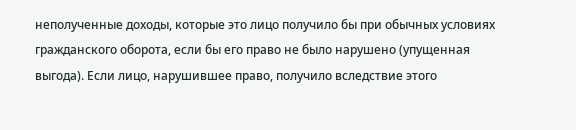неполученные доходы, которые это лицо получило бы при обычных условиях гражданского оборота, если бы его право не было нарушено (упущенная выгода). Если лицо, нарушившее право, получило вследствие этого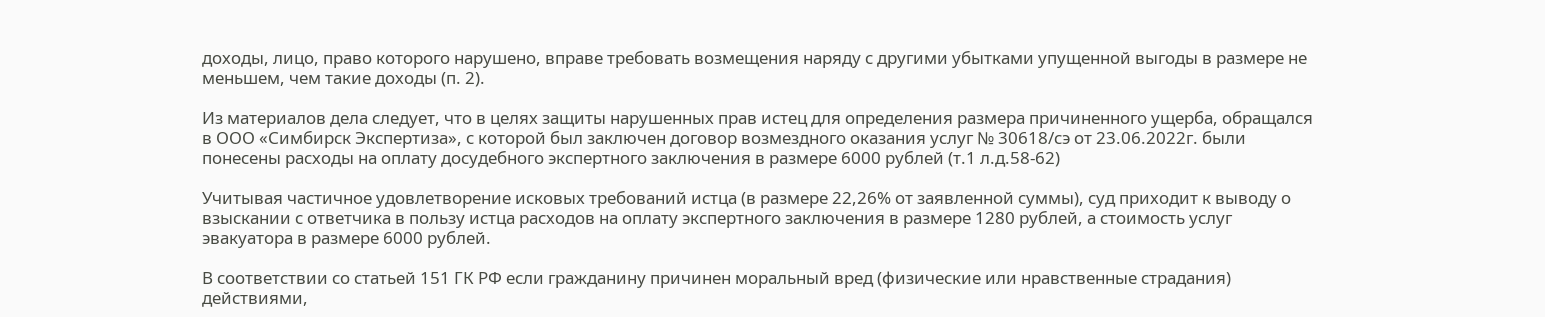доходы, лицо, право которого нарушено, вправе требовать возмещения наряду с другими убытками упущенной выгоды в размере не меньшем, чем такие доходы (п. 2).

Из материалов дела следует, что в целях защиты нарушенных прав истец для определения размера причиненного ущерба, обращался в ООО «Симбирск Экспертиза», с которой был заключен договор возмездного оказания услуг № 30618/сэ от 23.06.2022г. были понесены расходы на оплату досудебного экспертного заключения в размере 6000 рублей (т.1 л.д.58-62)

Учитывая частичное удовлетворение исковых требований истца (в размере 22,26% от заявленной суммы), суд приходит к выводу о взыскании с ответчика в пользу истца расходов на оплату экспертного заключения в размере 1280 рублей, а стоимость услуг эвакуатора в размере 6000 рублей.

В соответствии со статьей 151 ГК РФ если гражданину причинен моральный вред (физические или нравственные страдания) действиями,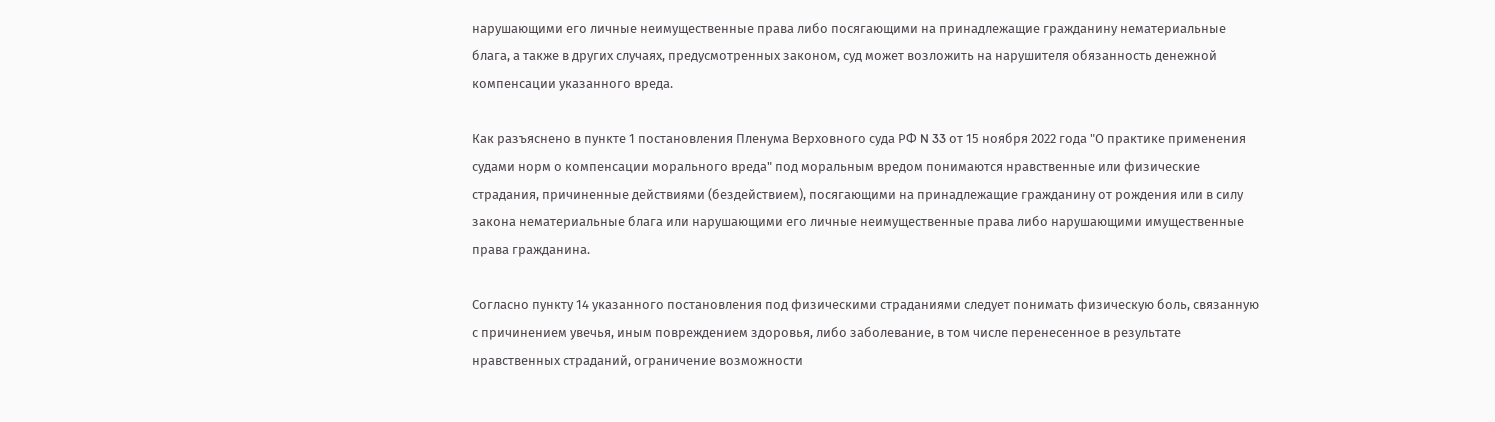нарушающими его личные неимущественные права либо посягающими на принадлежащие гражданину нематериальные блага, а также в других случаях, предусмотренных законом, суд может возложить на нарушителя обязанность денежной компенсации указанного вреда.

Как разъяснено в пункте 1 постановления Пленума Верховного суда РФ N 33 от 15 ноября 2022 года "О практике применения судами норм о компенсации морального вреда" под моральным вредом понимаются нравственные или физические страдания, причиненные действиями (бездействием), посягающими на принадлежащие гражданину от рождения или в силу закона нематериальные блага или нарушающими его личные неимущественные права либо нарушающими имущественные права гражданина.

Согласно пункту 14 указанного постановления под физическими страданиями следует понимать физическую боль, связанную с причинением увечья, иным повреждением здоровья, либо заболевание, в том числе перенесенное в результате нравственных страданий, ограничение возможности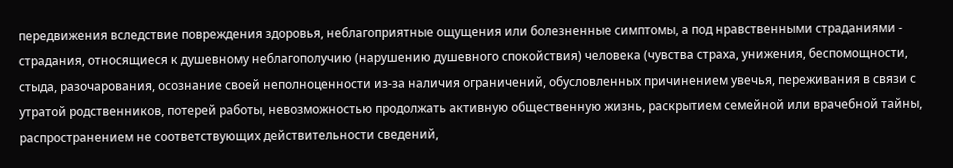передвижения вследствие повреждения здоровья, неблагоприятные ощущения или болезненные симптомы, а под нравственными страданиями - страдания, относящиеся к душевному неблагополучию (нарушению душевного спокойствия) человека (чувства страха, унижения, беспомощности, стыда, разочарования, осознание своей неполноценности из-за наличия ограничений, обусловленных причинением увечья, переживания в связи с утратой родственников, потерей работы, невозможностью продолжать активную общественную жизнь, раскрытием семейной или врачебной тайны, распространением не соответствующих действительности сведений,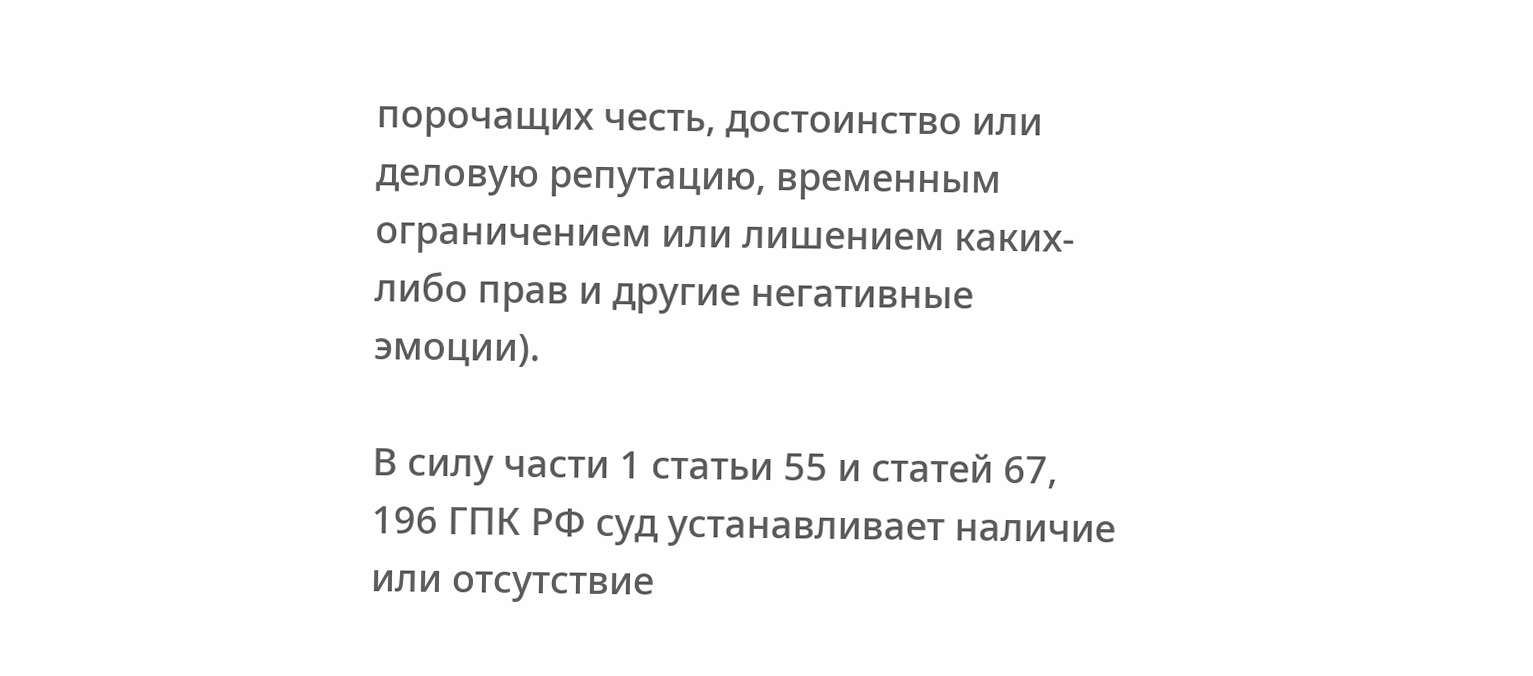порочащих честь, достоинство или деловую репутацию, временным ограничением или лишением каких-либо прав и другие негативные эмоции).

В силу части 1 статьи 55 и статей 67, 196 ГПК РФ суд устанавливает наличие или отсутствие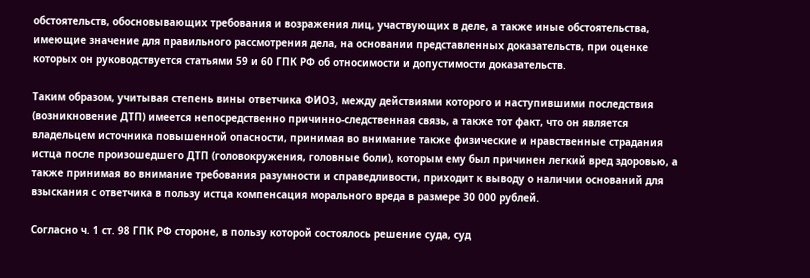обстоятельств, обосновывающих требования и возражения лиц, участвующих в деле, а также иные обстоятельства, имеющие значение для правильного рассмотрения дела, на основании представленных доказательств, при оценке которых он руководствуется статьями 59 и 60 ГПК РФ об относимости и допустимости доказательств.

Таким образом, учитывая степень вины ответчика ФИО3, между действиями которого и наступившими последствия (возникновение ДТП) имеется непосредственно причинно-следственная связь, а также тот факт, что он является владельцем источника повышенной опасности, принимая во внимание также физические и нравственные страдания истца после произошедшего ДТП (головокружения, головные боли), которым ему был причинен легкий вред здоровью, а также принимая во внимание требования разумности и справедливости, приходит к выводу о наличии оснований для взыскания с ответчика в пользу истца компенсация морального вреда в размере 30 000 рублей.

Согласно ч. 1 ст. 98 ГПК РФ стороне, в пользу которой состоялось решение суда, суд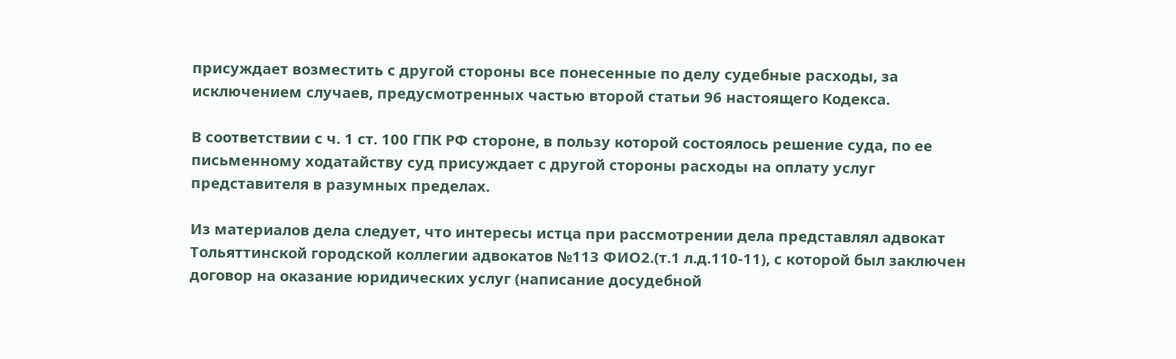присуждает возместить с другой стороны все понесенные по делу судебные расходы, за исключением случаев, предусмотренных частью второй статьи 96 настоящего Кодекса.

В соответствии с ч. 1 ст. 100 ГПК РФ стороне, в пользу которой состоялось решение суда, по ее письменному ходатайству суд присуждает с другой стороны расходы на оплату услуг представителя в разумных пределах.

Из материалов дела следует, что интересы истца при рассмотрении дела представлял адвокат Тольяттинской городской коллегии адвокатов №113 ФИО2.(т.1 л.д.110-11), с которой был заключен договор на оказание юридических услуг (написание досудебной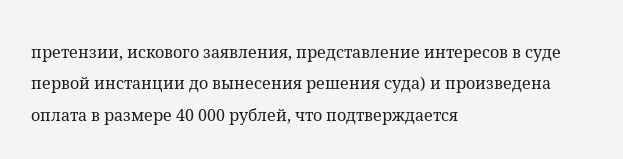претензии, искового заявления, представление интересов в суде первой инстанции до вынесения решения суда) и произведена оплата в размере 40 000 рублей, что подтверждается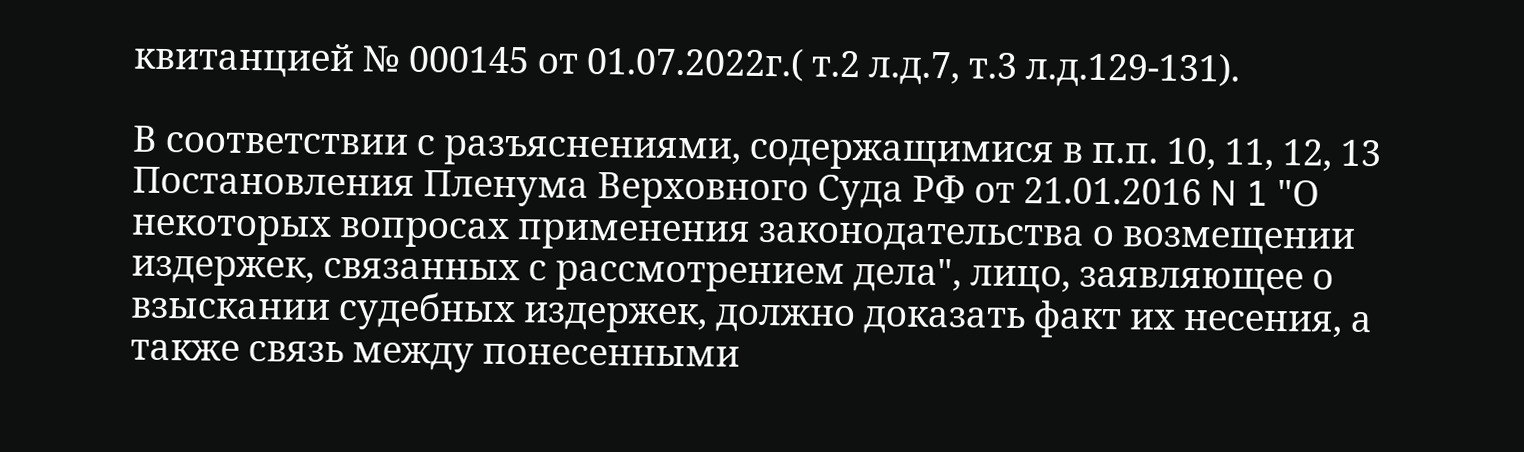квитанцией № 000145 от 01.07.2022г.( т.2 л.д.7, т.3 л.д.129-131).

В соответствии с разъяснениями, содержащимися в п.п. 10, 11, 12, 13 Постановления Пленума Верховного Суда РФ от 21.01.2016 N 1 "О некоторых вопросах применения законодательства о возмещении издержек, связанных с рассмотрением дела", лицо, заявляющее о взыскании судебных издержек, должно доказать факт их несения, а также связь между понесенными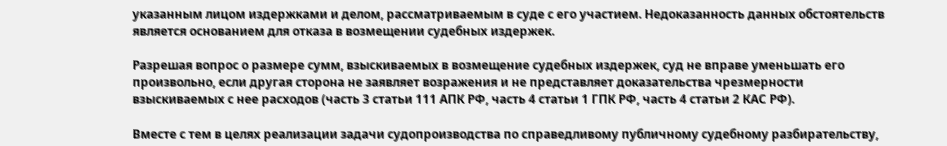указанным лицом издержками и делом, рассматриваемым в суде с его участием. Недоказанность данных обстоятельств является основанием для отказа в возмещении судебных издержек.

Разрешая вопрос о размере сумм, взыскиваемых в возмещение судебных издержек, суд не вправе уменьшать его произвольно, если другая сторона не заявляет возражения и не представляет доказательства чрезмерности взыскиваемых с нее расходов (часть 3 статьи 111 АПК РФ, часть 4 статьи 1 ГПК РФ, часть 4 статьи 2 КАС РФ).

Вместе с тем в целях реализации задачи судопроизводства по справедливому публичному судебному разбирательству,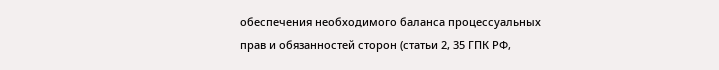обеспечения необходимого баланса процессуальных прав и обязанностей сторон (статьи 2, 35 ГПК РФ,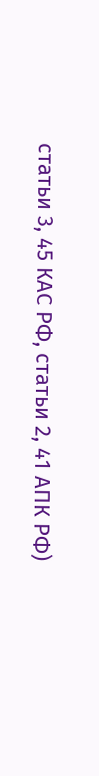статьи 3, 45 КАС РФ, статьи 2, 41 АПК РФ)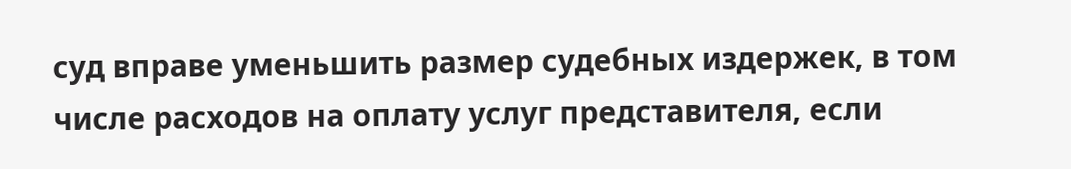суд вправе уменьшить размер судебных издержек, в том числе расходов на оплату услуг представителя, если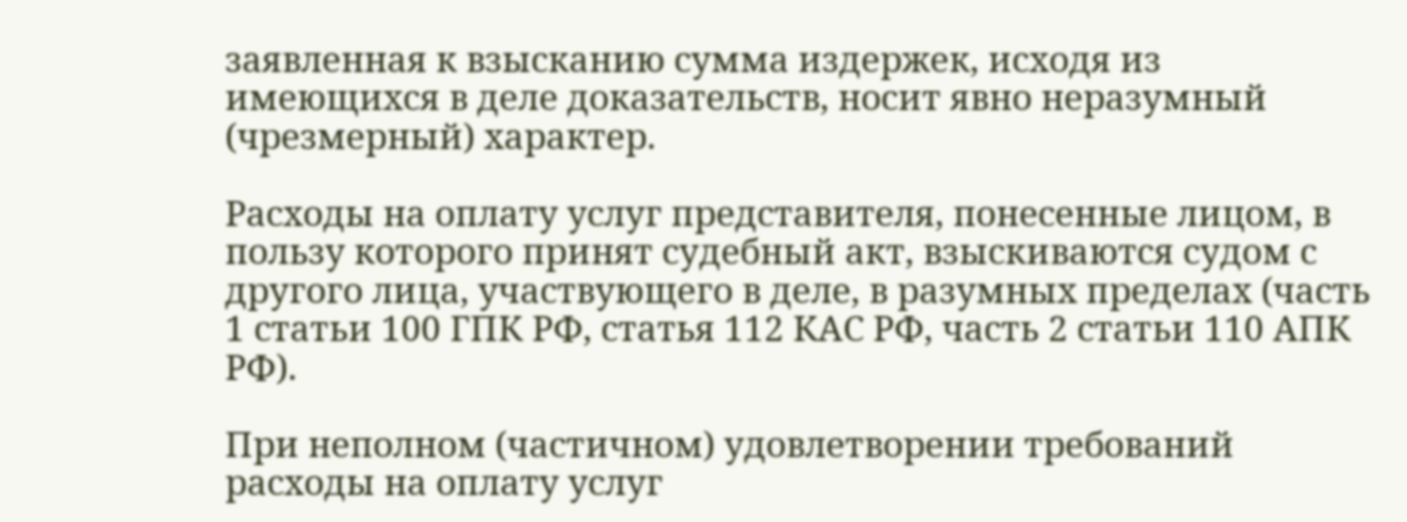заявленная к взысканию сумма издержек, исходя из имеющихся в деле доказательств, носит явно неразумный (чрезмерный) характер.

Расходы на оплату услуг представителя, понесенные лицом, в пользу которого принят судебный акт, взыскиваются судом с другого лица, участвующего в деле, в разумных пределах (часть 1 статьи 100 ГПК РФ, статья 112 КАС РФ, часть 2 статьи 110 АПК РФ).

При неполном (частичном) удовлетворении требований расходы на оплату услуг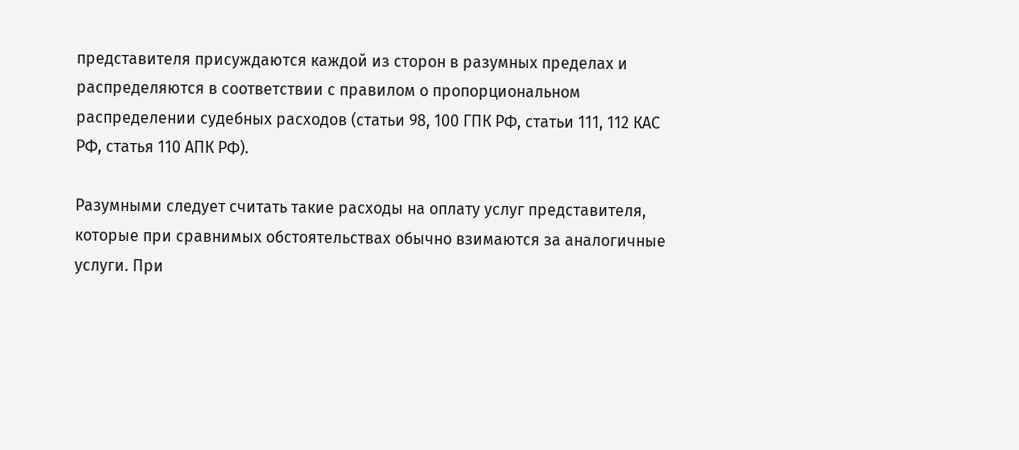представителя присуждаются каждой из сторон в разумных пределах и распределяются в соответствии с правилом о пропорциональном распределении судебных расходов (статьи 98, 100 ГПК РФ, статьи 111, 112 КАС РФ, статья 110 АПК РФ).

Разумными следует считать такие расходы на оплату услуг представителя, которые при сравнимых обстоятельствах обычно взимаются за аналогичные услуги. При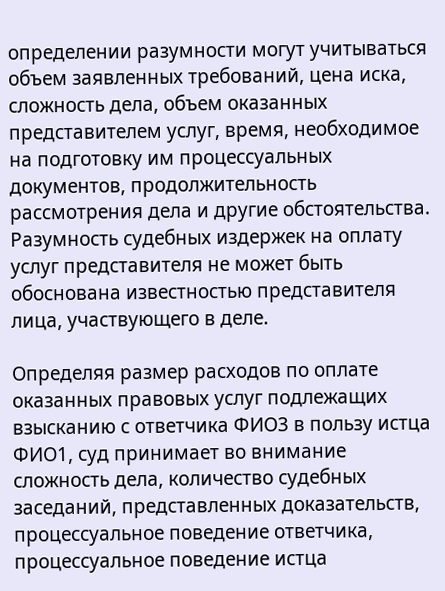определении разумности могут учитываться объем заявленных требований, цена иска, сложность дела, объем оказанных представителем услуг, время, необходимое на подготовку им процессуальных документов, продолжительность рассмотрения дела и другие обстоятельства. Разумность судебных издержек на оплату услуг представителя не может быть обоснована известностью представителя лица, участвующего в деле.

Определяя размер расходов по оплате оказанных правовых услуг подлежащих взысканию с ответчика ФИО3 в пользу истца ФИО1, суд принимает во внимание сложность дела, количество судебных заседаний, представленных доказательств, процессуальное поведение ответчика, процессуальное поведение истца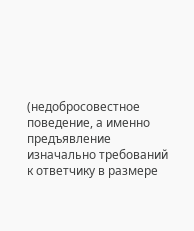(недобросовестное поведение, а именно предъявление изначально требований к ответчику в размере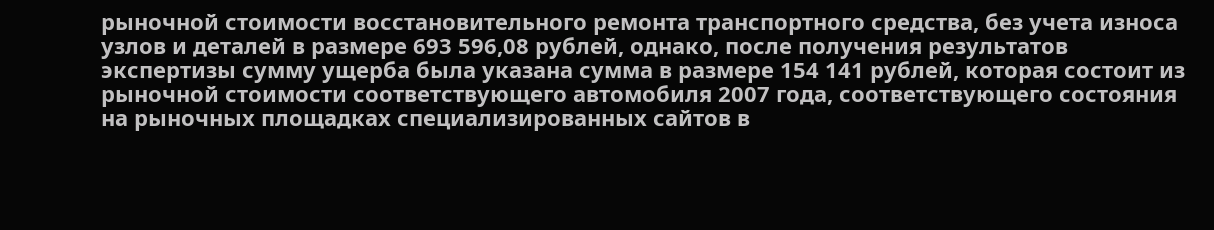рыночной стоимости восстановительного ремонта транспортного средства, без учета износа узлов и деталей в размере 693 596,08 рублей, однако, после получения результатов экспертизы сумму ущерба была указана сумма в размере 154 141 рублей, которая состоит из рыночной стоимости соответствующего автомобиля 2007 года, соответствующего состояния на рыночных площадках специализированных сайтов в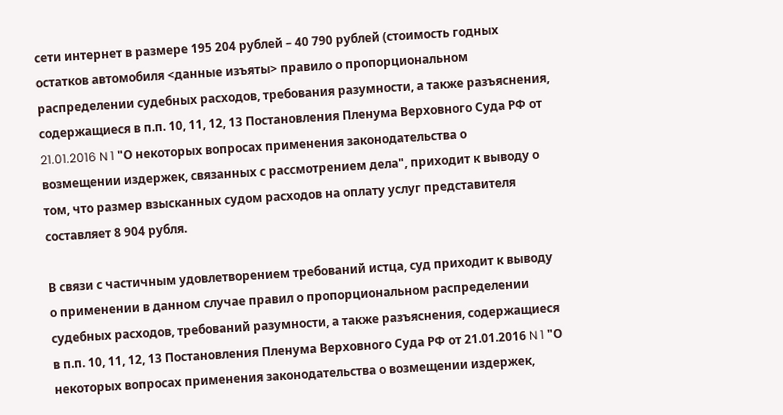сети интернет в размере 195 204 рублей – 40 790 рублей (стоимость годных остатков автомобиля <данные изъяты> правило о пропорциональном распределении судебных расходов, требования разумности, а также разъяснения, содержащиеся в п.п. 10, 11, 12, 13 Постановления Пленума Верховного Суда РФ от 21.01.2016 N 1 "О некоторых вопросах применения законодательства о возмещении издержек, связанных с рассмотрением дела", приходит к выводу о том, что размер взысканных судом расходов на оплату услуг представителя составляет 8 904 рубля.

В связи с частичным удовлетворением требований истца, суд приходит к выводу о применении в данном случае правил о пропорциональном распределении судебных расходов, требований разумности, а также разъяснения, содержащиеся в п.п. 10, 11, 12, 13 Постановления Пленума Верховного Суда РФ от 21.01.2016 N 1 "О некоторых вопросах применения законодательства о возмещении издержек,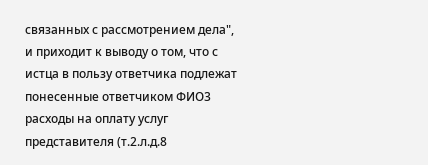связанных с рассмотрением дела", и приходит к выводу о том, что с истца в пользу ответчика подлежат понесенные ответчиком ФИО3 расходы на оплату услуг представителя (т.2.л.д.8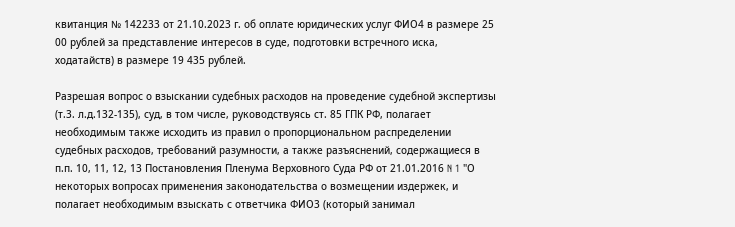квитанция № 142233 от 21.10.2023 г. об оплате юридических услуг ФИО4 в размере 25 00 рублей за представление интересов в суде, подготовки встречного иска, ходатайств) в размере 19 435 рублей.

Разрешая вопрос о взыскании судебных расходов на проведение судебной экспертизы (т.3. л.д.132-135), суд, в том числе, руководствуясь ст. 85 ГПК РФ, полагает необходимым также исходить из правил о пропорциональном распределении судебных расходов, требований разумности, а также разъяснений, содержащиеся в п.п. 10, 11, 12, 13 Постановления Пленума Верховного Суда РФ от 21.01.2016 N 1 "О некоторых вопросах применения законодательства о возмещении издержек, и полагает необходимым взыскать с ответчика ФИО3 (который занимал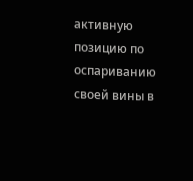активную позицию по оспариванию своей вины в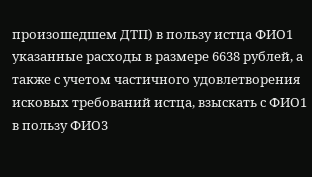произошедшем ДТП) в пользу истца ФИО1 указанные расходы в размере 6638 рублей, а также с учетом частичного удовлетворения исковых требований истца, взыскать с ФИО1 в пользу ФИО3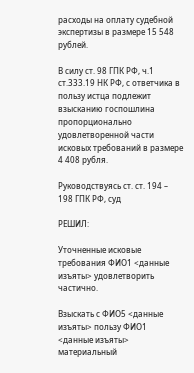расходы на оплату судебной экспертизы в размере 15 548 рублей.

В силу ст. 98 ГПК РФ, ч.1 ст.333.19 НК РФ, с ответчика в пользу истца подлежит взысканию госпошлина пропорционально удовлетворенной части исковых требований в размере 4 408 рубля.

Руководствуясь ст. ст. 194 – 198 ГПК РФ, суд

РЕШИЛ:

Уточненные исковые требования ФИО1 <данные изъяты> удовлетворить частично.

Взыскать с ФИО5 <данные изъяты> пользу ФИО1 <данные изъяты> материальный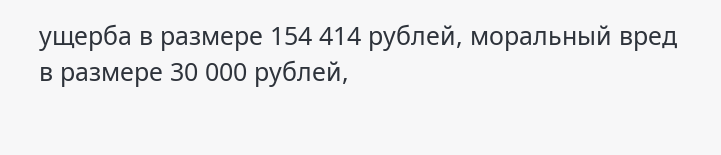ущерба в размере 154 414 рублей, моральный вред в размере 30 000 рублей,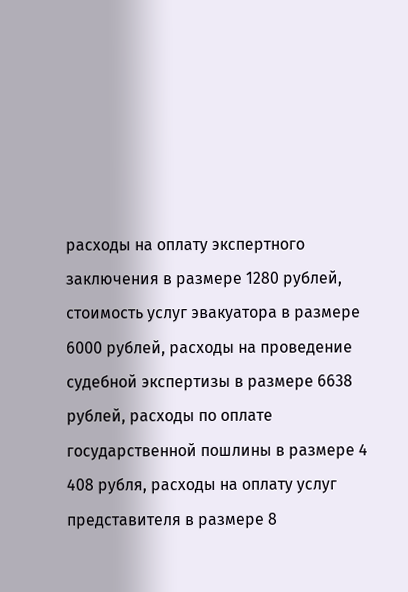расходы на оплату экспертного заключения в размере 1280 рублей, стоимость услуг эвакуатора в размере 6000 рублей, расходы на проведение судебной экспертизы в размере 6638 рублей, расходы по оплате государственной пошлины в размере 4 408 рубля, расходы на оплату услуг представителя в размере 8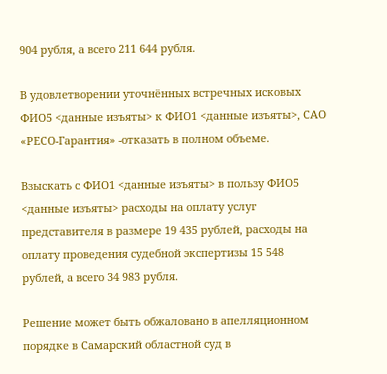904 рубля, а всего 211 644 рубля.

В удовлетворении уточнённых встречных исковых ФИО5 <данные изъяты> к ФИО1 <данные изъяты>, САО «РЕСО-Гарантия» -отказать в полном объеме.

Взыскать с ФИО1 <данные изъяты> в пользу ФИО5 <данные изъяты> расходы на оплату услуг представителя в размере 19 435 рублей, расходы на оплату проведения судебной экспертизы 15 548 рублей, а всего 34 983 рубля.

Решение может быть обжаловано в апелляционном порядке в Самарский областной суд в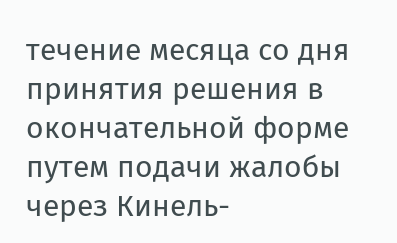течение месяца со дня принятия решения в окончательной форме путем подачи жалобы через Кинель-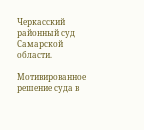Черкасский районный суд Самарской области.

Мотивированное решение суда в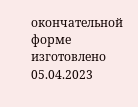окончательной форме изготовлено 05.04.2023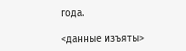года.

<данные изъяты>